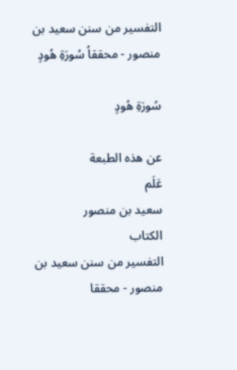التفسير من سنن سعيد بن منصور - محققاُ سُورَةِ هُودٍ

سُورَةِ هُودٍ

عن هذه الطبعة
عَلَم
سعيد بن منصور
الكتاب
التفسير من سنن سعيد بن منصور - محققا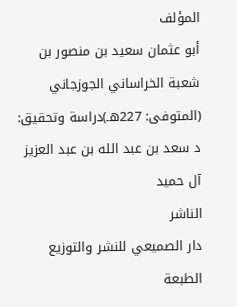المؤلف
أبو عثمان سعيد بن منصور بن شعبة الخراساني الجوزجاني (المتوفى: 227هـ)دراسة وتحقيق: د سعد بن عبد الله بن عبد العزيز آل حميد
الناشر
دار الصميعي للنشر والتوزيع
الطبعة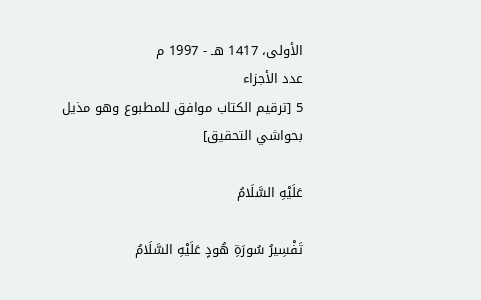الأولى، 1417 هـ - 1997 م
عدد الأجزاء
5 [ترقيم الكتاب موافق للمطبوع وهو مذيل بحواشي التحقيق]

عَلَيْهِ السَّلَامُ

تَفْسِيرُ سُورَةِ هُودٍ عَلَيْهِ السَّلَامُ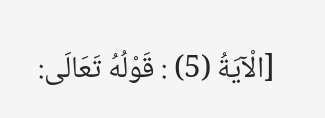[الْآيَةُ (5) : قَوْلُهُ تَعَالَى: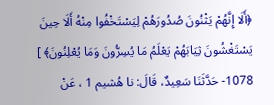﴿أَلَا إِنَّهُمْ يَثْنُونَ صُدُورَهُمْ لِيَسْتَخْفُوا مِنْهُ أَلَا حِينَ يَسْتَغْشُونَ ثِيَابَهُمْ يَعْلَمُ مَا يُسِرُّونَ وَمَا يُعْلِنُونَ﴾ ] 1078- حَدَّثَنَا سَعِيدٌ، قَالَ: نا هُشيم 1 ، عَنْ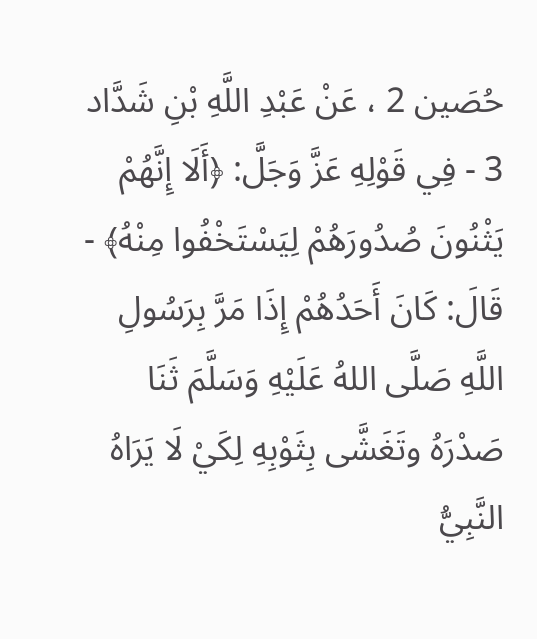حُصَين 2 ، عَنْ عَبْدِ اللَّهِ بْنِ شَدَّاد 3 - فِي قَوْلِهِ عَزَّ وَجَلَّ: ﴿أَلَا إِنَّهُمْ يَثْنُونَ صُدُورَهُمْ لِيَسْتَخْفُوا مِنْهُ﴾ - قَالَ: كَانَ أَحَدُهُمْ إِذَا مَرَّ بِرَسُولِ اللَّهِ صَلَّى اللهُ عَلَيْهِ وَسَلَّمَ ثَنَا صَدْرَهُ وتَغَشَّى بِثَوْبِهِ لِكَيْ لَا يَرَاهُ النَّبِيُّ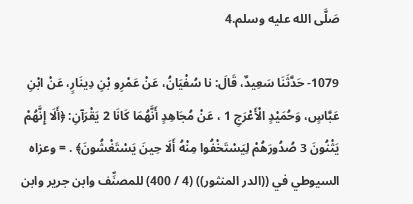صَلَّى الله عليه وسلم.4

1079- حَدَّثَنَا سَعِيدٌ، قَالَ: نا سُفْيَانُ، عَنْ عَمْرِو بْنِ دِينَارٍ، عَنْ ابْنِ عَبَّاسٍ، وَحُمَيْدٍ الْأَعْرَجِ 1 ، عَنْ مُجَاهِدٍ أَنَّهُمَا كَانَا 2 يَقْرَآنِ: ﴿أَلَا إِنَّهُمْ يَثْنُونَ 3 صُدُورَهُمْ لِيَسْتَخْفُوا مِنْهُ أَلَا حِينَ يَسْتَغْشُونَ﴾ . = وعزاه السيوطي في ((الدر المنثور)) (4 / 400) للمصنِّف وابن جرير وابن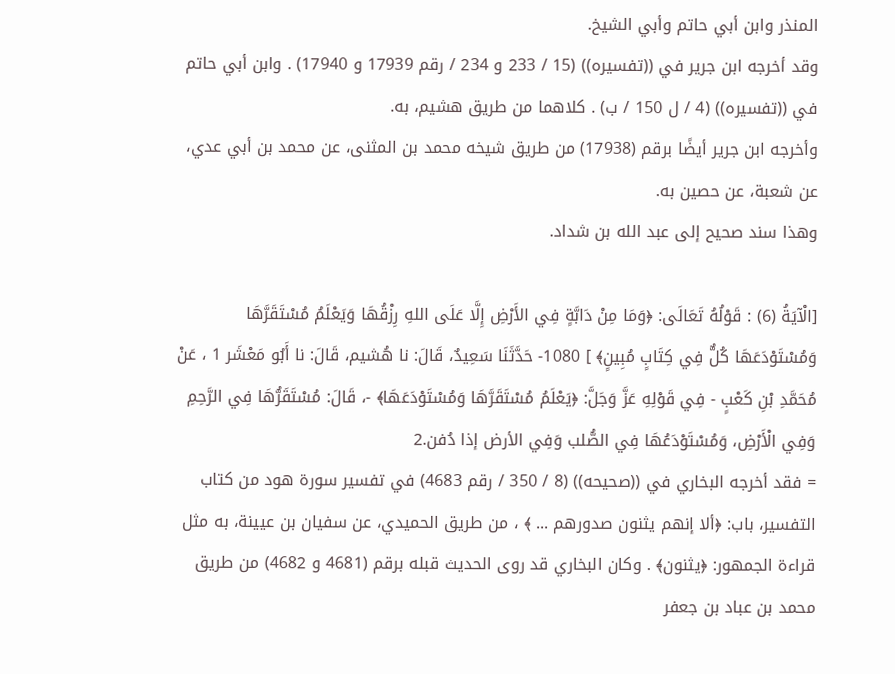المنذر وابن أبي حاتم وأبي الشيخ.
وقد أخرجه ابن جرير في ((تفسيره)) (15 / 233 و 234 / رقم 17939 و 17940) . وابن أبي حاتم في ((تفسيره)) (4 / ل 150 / ب) . كلاهما من طريق هشيم، به.
وأخرجه ابن جرير أيضًا برقم (17938) من طريق شيخه محمد بن المثنى، عن محمد بن أبي عدي، عن شعبة، عن حصين به.
وهذا سند صحيح إلى عبد الله بن شداد.

[الْآيَةُ (6) : قَوْلُهُ تَعَالَى: ﴿وَمَا مِنْ دَابَّةٍ فِي الأَرْضِ إِلَّا عَلَى اللهِ رِزْقُهَا وَيَعْلَمُ مُسْتَقَرَّهَا وَمُسْتَوْدَعَهَا كُلٌّ فِي كِتَابٍ مُبِينٍ﴾ ] 1080- حَدَّثَنَا سَعِيدٌ، قَالَ: نا هُشيم، قَالَ: نا أَبُو مَعْشَر 1 ، عَنْ مُحَمَّدِ بْنِ كَعْبٍ - فِي قَوْلِهِ عَزَّ وَجَلَّ: ﴿يَعْلَمُ مُسْتَقَرَّهَا وَمُسْتَوْدَعَهَا﴾ -، قَالَ: مُسْتَقَرُّهَا فِي الرَّحِمِ وَفِي الْأَرْضِ، وَمُسْتَوْدَعُهَا فِي الصُّلب وَفِي الأرض إذا دُفن.2
= فقد أخرجه البخاري في ((صحيحه)) (8 / 350 / رقم 4683) في تفسير سورة هود من كتاب التفسير، باب: ﴿ألا إنهم يثنون صدورهم ... ﴾ ، من طريق الحميدي، عن سفيان بن عيينة، به مثل قراءة الجمهور: ﴿يثنون﴾ . وكان البخاري قد روى الحديث قبله برقم (4681 و 4682) من طريق محمد بن عباد بن جعفر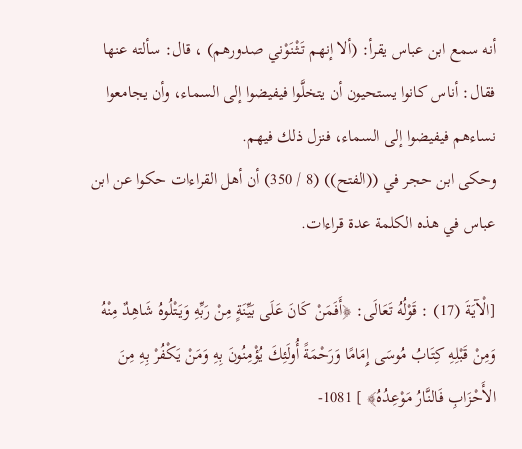أنه سمع ابن عباس يقرأ: (ألا إنهم تَثْنَوْني صدورهم) ، قال: سألته عنها فقال: أناس كانوا يستحيون أن يتخلَّوا فيفيضوا إلى السماء، وأن يجامعوا نساءهم فيفيضوا إلى السماء، فنزل ذلك فيهم.
وحكى ابن حجر في ((الفتح)) (8 / 350) أن أهل القراءات حكوا عن ابن عباس في هذه الكلمة عدة قراءات.

[الْآيَةَ (17) : قَوْلُهُ تَعَالَى: ﴿أَفَمَنْ كَانَ عَلَى بَيِّنَةٍ مِنْ رَبِّهِ وَيَتْلُوهُ شَاهِدٌ مِنْهُ وَمِنْ قَبْلِهِ كِتَابُ مُوسَى إِمَامًا وَرَحْمَةً أُولَئِكَ يُؤْمِنُونَ بِهِ وَمَنْ يَكْفُرْ بِهِ مِنَ الأَحْزَابِ فَالنَّارُ مَوْعِدُهُ﴾ ] 1081-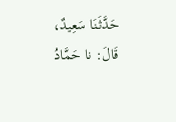حَدَّثَنَا سَعِيدٌ، قَالَ: نا حَمَّادُ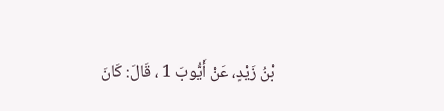بْنُ زَيْدٍ، عَنْ أَيُّوبَ 1 ، قَالَ: كَانَ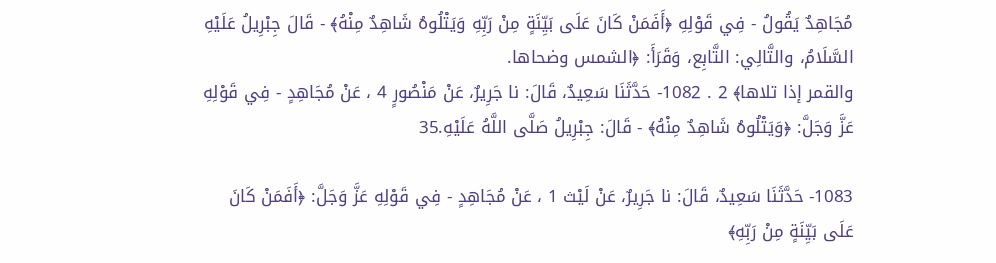مُجَاهِدٌ يَقُولُ - فِي قَوْلِهِ ﴿أَفَمَنْ كَانَ عَلَى بَيِّنَةٍ مِنْ رَبِّهِ وَيَتْلُوهُ شَاهِدٌ مِنْهُ﴾ - قَالَ جِبْرِيلُ عَلَيْهِ السَّلَامُ، والتَّالِي: التَّابِع، وَقَرَأَ: ﴿الشمس وضحاها.
والقمر إذا تلاها﴾ 2 . 1082- حَدَّثَنَا سَعِيدٌ، قَالَ: نا جَرِيرٌ، عَنْ مَنْصُورٍ 4 ، عَنْ مُجَاهِدٍ - فِي قَوْلِهِ عَزَّ وَجَلَّ: ﴿وَيَتْلُوهُ شَاهِدٌ مِنْهُ﴾ - قَالَ: جِبْرِيلُ صَلَّى اللَّهُ عَلَيْهِ.35

1083- حَدَّثَنَا سَعِيدٌ، قَالَ: نا جَرِيرٌ، عَنْ لَيْث 1 ، عَنْ مُجَاهِدٍ - فِي قَوْلِهِ عَزَّ وَجَلَّ: ﴿أَفَمَنْ كَانَ عَلَى بَيِّنَةٍ مِنْ رَبِّهِ﴾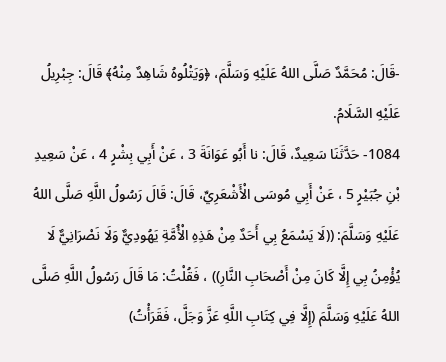-قَالَ: مُحَمَّدٌ صَلَّى اللهُ عَلَيْهِ وَسَلَّمَ، ﴿وَيَتْلُوهُ شَاهِدٌ مِنْهُ﴾ قَالَ: جِبْرِيلُ عَلَيْهِ السَّلَامُ.
1084- حَدَّثَنَا سَعِيدٌ، قَالَ: نا أَبُو عَوَانَةَ 3 ، عَنْ أَبِي بِشْرٍ 4 ، عَنْ سَعِيدِ بْنِ جُبَيْرٍ 5 ، عَنْ أَبِي مُوسَى الْأَشْعَرِيِّ، قَالَ: قَالَ رَسُولُ اللَّهِ صَلَّى اللهُ عَلَيْهِ وَسَلَّمَ: ((لَا يَسْمَعُ بِي أَحَدٌ مِنْ هَذِهِ الْأُمَّةِ يَهُودِيٌّ وَلَا نَصْرَانِيٌّ لَا يُؤْمِنُ بِي إِلَّا كَانَ مِنْ أَصْحَابِ النَّارِ)) ، فَقُلْتُ: مَا قَالَ رَسُولُ اللَّهِ صَلَّى اللهُ عَلَيْهِ وَسَلَّمَ (إِلَّا فِي كِتَابِ اللَّهِ عَزَّ وَجَلَّ، فَقَرَأْتُ)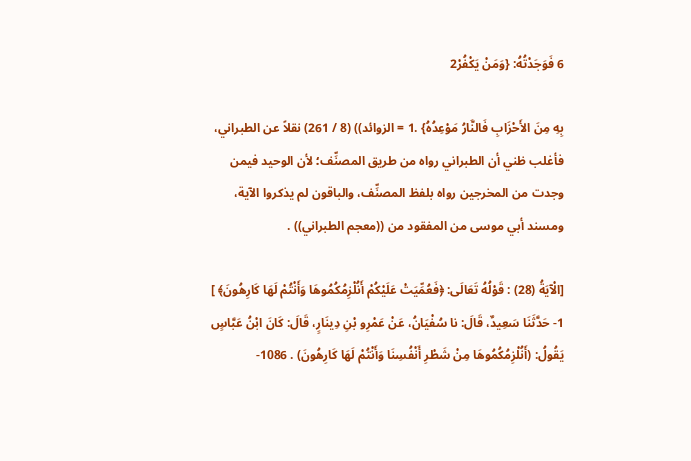6 فَوَجَدْتُهُ: {وَمَنْ يَكْفُرْ2

بِهِ مِنَ الأَحْزَابِ فَالنَّارُ مَوْعِدُهُ} .1 = الزوائد)) (8 / 261) نقلاً عن الطبراني، فأغلب ظني أن الطبراني رواه من طريق المصنِّف؛ لأن الوحيد فيمن وجدت من المخرجين رواه بلفظ المصنِّف، والباقون لم يذكروا الآية، ومسند أبي موسى من المفقود من ((معجم الطبراني)) .

[الْآيَةُ (28) : قَوْلُهُ تَعَالَى: ﴿فَعُمِّيَتْ عَلَيْكُمْ أَنُلْزِمُكُمُوهَا وَأَنْتُمْ لَهَا كَارِهُونَ﴾ ] 1- حَدَّثَنَا سَعِيدٌ، قَالَ: نا سُفْيَانُ، عَنْ عَمْرِو بْنِ دِينَارٍ، قَالَ: كَانَ ابْنُ عَبَّاسٍ يَقُولُ: (أَنُلْزِمُكُمُوهَا مِنْ شَطْرِ أَنْفُسِنَا وَأَنْتُمْ لَهَا كَارِهُونَ) . 1086-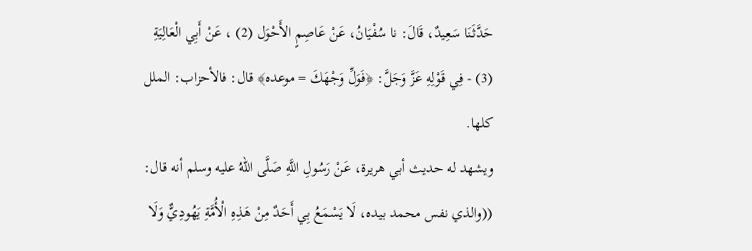حَدَّثَنَا سَعِيدٌ، قَالَ: نا سُفْيَانُ، عَنْ عَاصِمٍ الأَحْوَل (2) ، عَنْ أَبِي الْعَالِيَةِ (3) - فِي قَوْلِهِ عَزَّ وَجَلَّ: ﴿فَوَلِّ وَجْهَكَ = موعده﴾ قال: فالأحزاب: الملل كلها.
ويشهد له حديث أبي هريرة، عَنْ رَسُولِ اللَّهِ صَلَّى اللهُ عليه وسلم أنه قال: ((والذي نفس محمد بيده، لَا يَسْمَعُ بِي أَحَدٌ مِنْ هَذِهِ الْأُمَّةِ يَهُودِيٌّ وَلَا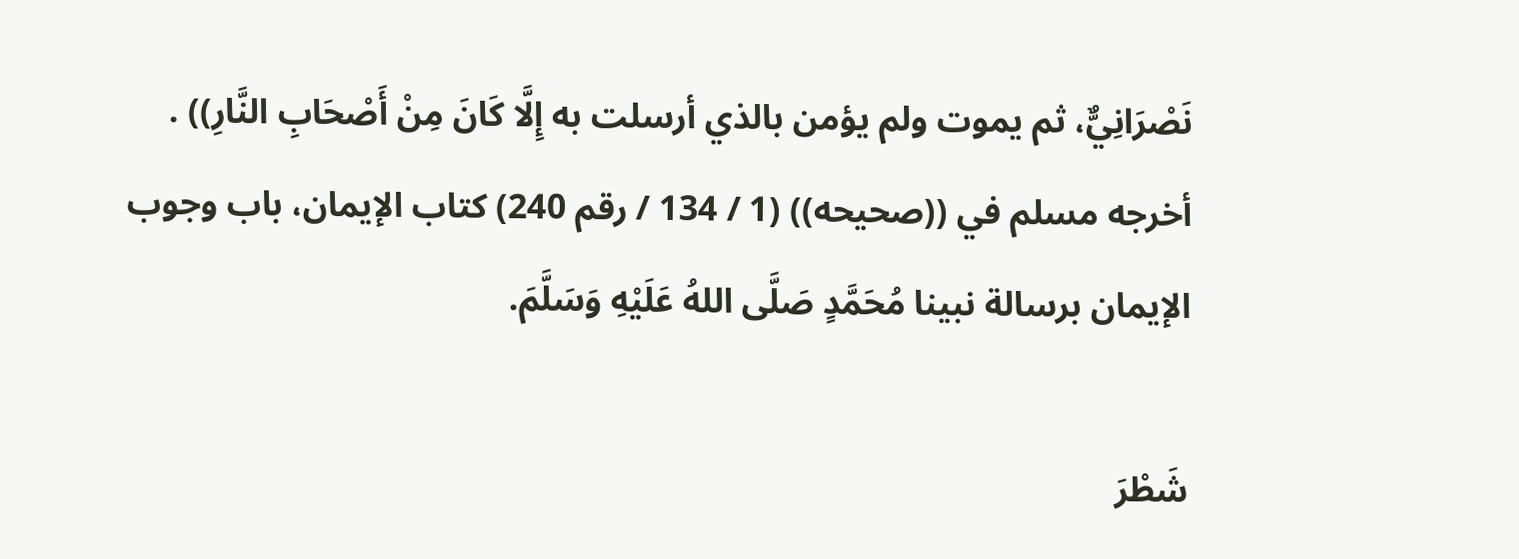نَصْرَانِيٌّ، ثم يموت ولم يؤمن بالذي أرسلت به إِلَّا كَانَ مِنْ أَصْحَابِ النَّارِ)) . أخرجه مسلم في ((صحيحه)) (1 / 134 / رقم 240) كتاب الإيمان، باب وجوب الإيمان برسالة نبينا مُحَمَّدٍ صَلَّى اللهُ عَلَيْهِ وَسَلَّمَ.

شَطْرَ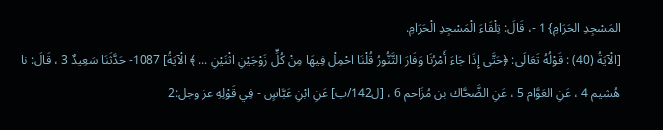المَسْجِدِ الحَرَامِ} 1 -، قَالَ: تِلْقَاءَ الْمَسْجِدِ الْحَرَامِ.
[الْآيَةُ (40) : قَوْلُهُ تَعَالَى: ﴿حَتَّى إِذَا جَاءَ أَمْرُنَا وَفَارَ التَّنُّورُ قُلْنَا احْمِلْ فِيهَا مِنْ كُلٍّ زَوْجَيْنِ اثْنَيْنِ ... ﴾ الْآيَةُ] 1087- حَدَّثَنَا سَعِيدٌ 3 ، قَالَ: نا هُشيم 4 ، عَنِ العَوَّام 5 ، عَنِ الضَّحَّاك بن مُزَاحم 6 ، [ل142/ب] عَنِ ابْنِ عَبَّاسٍ - فِي قَوْلِهِ عز وجل:2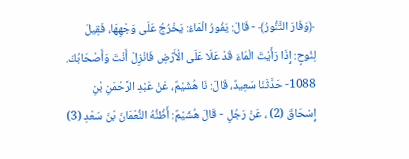﴿وَفَارَ التَّنُّورُ﴾ - قَالَ: يَفُورُ الْمَاءُ: يَخْرُجُ عَلَى وَجْهِهَا، فَقِيلَ لِنُوحٍ: إِذَا رَأَيْتَ الْمَاءَ قَدْ عَلَا عَلَى الْأَرْضِ فَانْزِلْ أَنْتَ وَأَصْحَابُكَ.
1088- حَدَّثَنَا سَعِيدٌ، قَالَ: نَا هُشَيْمٌ، عَنْ عَبْدِ الرَّحْمَنِ بْنِ إِسْحَاقَ (2) ، عَنْ رَجُلٍ - قَالَ هُشَيْمٌ: أَظُنُّهُ النُّعْمَانَ بْنَ سَعْدِ (3)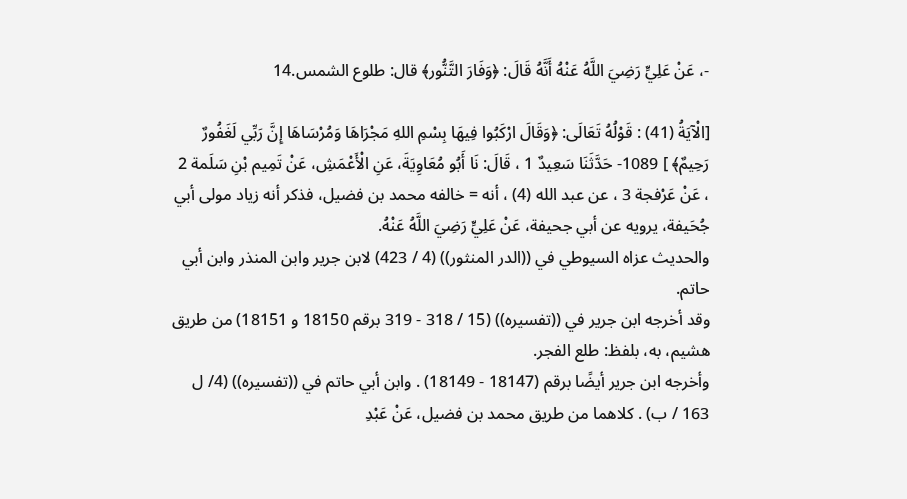-، عَنْ عَلِيٍّ رَضِيَ اللَّهُ عَنْهُ أَنَّهُ قَالَ: ﴿وَفَارَ التَّنُّور﴾ قال: طلوع الشمس.14

[الْآيَةُ (41) : قَوْلُهُ تَعَالَى: ﴿وَقَالَ ارْكَبُوا فِيهَا بِسْمِ اللهِ مَجْرَاهَا وَمُرْسَاهَا إِنَّ رَبِّي لَغَفُورٌ رَحِيمٌ﴾ ] 1089- حَدَّثَنَا سَعِيدٌ 1 ، قَالَ: نَا أَبُو مُعَاوِيَةَ، عَنِ الْأَعْمَشِ، عَنْ تَمِيم بْنِ سَلَمة 2 ، عَنْ عَرْفجة 3 ، عن عبد الله (4) ، أنه = خالفه محمد بن فضيل، فذكر أنه زياد مولى أبي جُحَيفة، يرويه عن أبي جحيفة، عَنْ عَلِيٍّ رَضِيَ اللَّهُ عَنْهُ.
والحديث عزاه السيوطي في ((الدر المنثور)) (4 / 423) لابن جرير وابن المنذر وابن أبي حاتم.
وقد أخرجه ابن جرير في ((تفسيره)) (15 / 318 - 319 برقم 18150 و 18151) من طريق هشيم، به، بلفظ: طلع الفجر.
وأخرجه ابن جرير أيضًا برقم (18147 - 18149) . وابن أبي حاتم في ((تفسيره)) (4/ ل 163 / ب) . كلاهما من طريق محمد بن فضيل، عَنْ عَبْدِ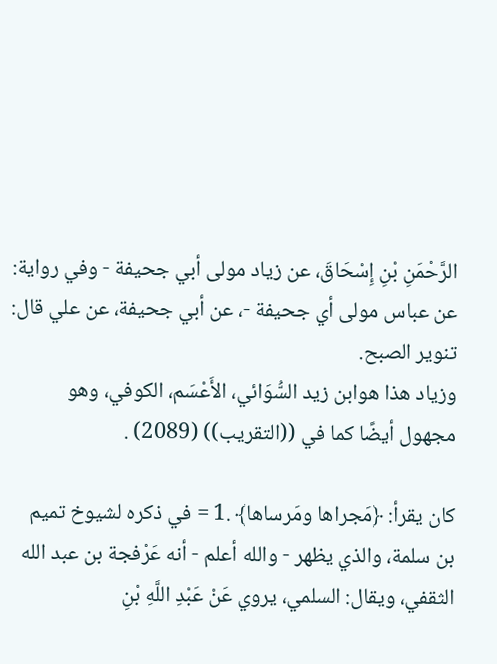الرَّحْمَنِ بْنِ إِسْحَاقَ، عن زياد مولى أبي جحيفة - وفي رواية: عن عباس مولى أي جحيفة -، عن أبي جحيفة، عن علي قال: تنوير الصبح.
وزياد هذا هوابن زيد السُّوَائي، الأَعْسَم، الكوفي، وهو مجهول أيضًا كما في ((التقريب)) (2089) .

كان يقرأ: ﴿مَجراها ومَرساها﴾ .1 = في ذكره لشيوخ تميم بن سلمة، والذي يظهر - والله أعلم - أنه عَرْفجة بن عبد الله الثقفي، ويقال: السلمي، يروي عَنْ عَبْدِ اللَّهِ بْنِ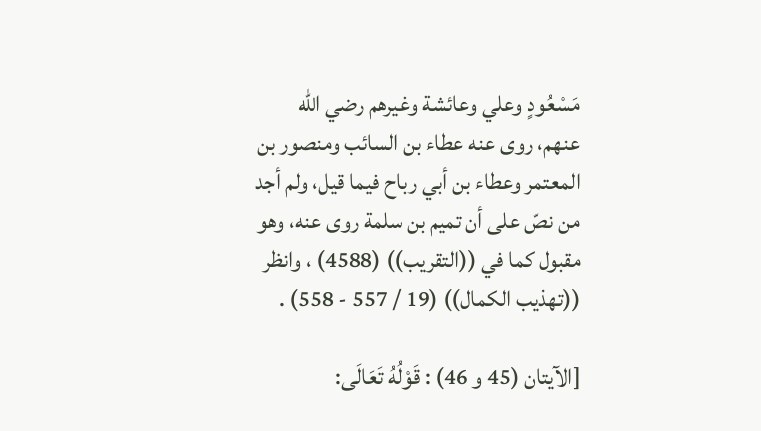مَسْعُودٍ وعلي وعائشة وغيرهم رضي الله عنهم، روى عنه عطاء بن السائب ومنصور بن المعتمر وعطاء بن أبي رباح فيما قيل، ولم أجد من نصّ على أن تميم بن سلمة روى عنه، وهو مقبول كما في ((التقريب)) (4588) ، وانظر ((تهذيب الكمال)) (19 / 557 - 558) .

[الآيتان (45 و 46) : قَوْلُهُ تَعَالَى: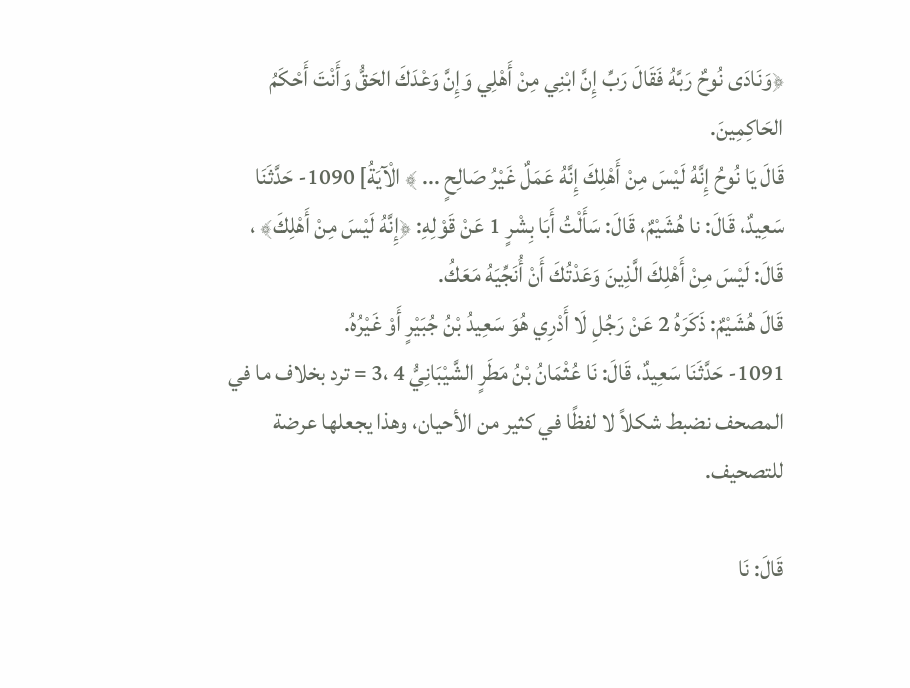﴿وَنَادَى نُوحٌ رَبَّهُ فَقَالَ رَبِّ إِنَّ ابْنِي مِنْ أَهْلِي وَإِنَّ وَعْدَكَ الحَقُّ وَأَنْتَ أَحْكَمُ الحَاكِمِينَ.
قَالَ يَا نُوحُ إِنَّهُ لَيْسَ مِنْ أَهْلِكَ إِنَّهُ عَمَلٌ غَيْرُ صَالِحٍ ... ﴾ الْآيَةُ] 1090- حَدَّثَنَا سَعِيدٌ، قَالَ: نا هُشَيْمٌ، قَالَ: سَأَلْتُ أَبَا بِشْرٍ 1 عَنْ قَوْلِهِ: ﴿إِنَّهُ لَيْسَ مِنْ أَهْلِكَ﴾ ، قَالَ: لَيْسَ مِنْ أَهْلِكَ الَّذِينَ وَعَدْتُكَ أَنْ أُنَجِّيَهُ مَعَكُ.
قَالَ هُشَيْمٌ: ذَكَرَهُ 2 عَنْ رَجُلِ لَا أَدْرِي هُوَ سَعِيدُ بْنُ جُبَيْرٍ أَوْ غَيْرُهُ.
1091- حَدَّثَنَا سَعِيدٌ، قَالَ: نَا عُثْمَانُ بْنُ مَطَرٍ الشَّيْبَانِيُّ 4 ،3 = ترد بخلاف ما في المصحف نضبط شكلاً لا لفظًا في كثير من الأحيان، وهذا يجعلها عرضة للتصحيف.

قَالَ: نَا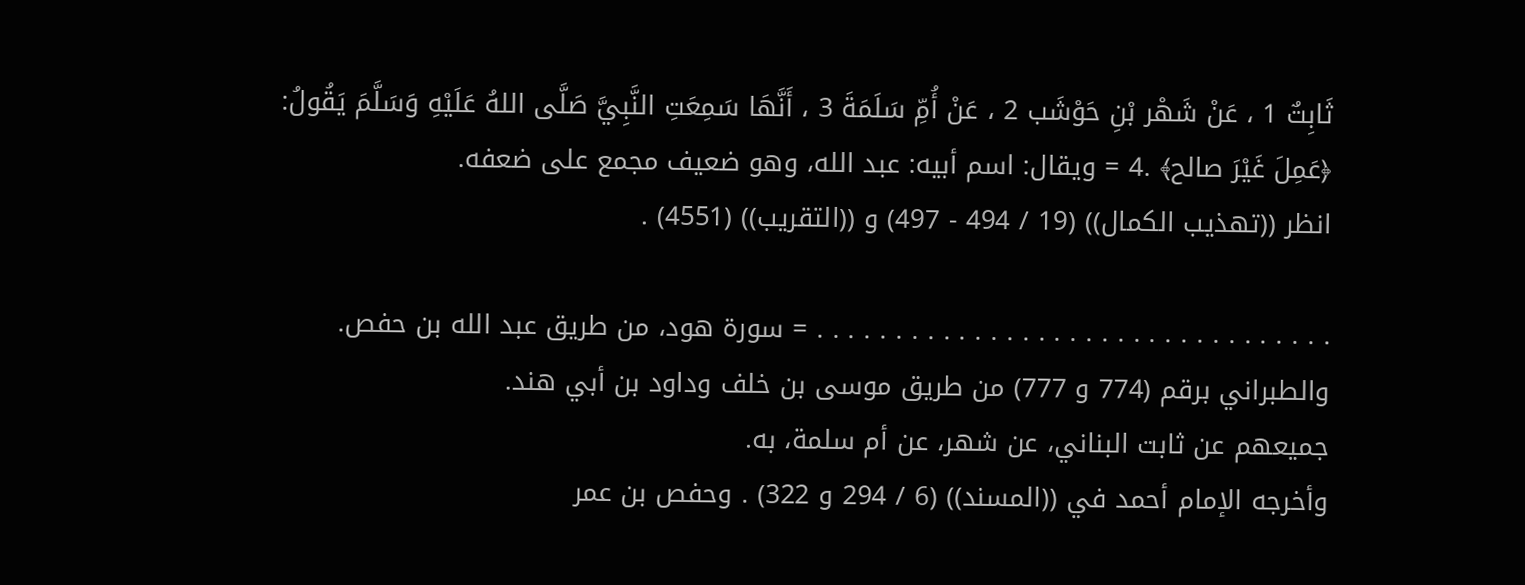ثَابِتٌ 1 ، عَنْ شَهْر بْنِ حَوْشَب 2 ، عَنْ أُمِّ سَلَمَةَ 3 ، أَنَّهَا سَمِعَتِ النَّبِيَّ صَلَّى اللهُ عَلَيْهِ وَسَلَّمَ يَقُولُ: ﴿عَمِلَ غَيْرَ صالح﴾ .4 = ويقال: اسم أبيه: عبد الله، وهو ضعيف مجمع على ضعفه.
انظر ((تهذيب الكمال)) (19 / 494 - 497) و ((التقريب)) (4551) .

. . . . . . . . . . . . . . . . . . . . . . . . . . . . . . . . . = سورة هود، من طريق عبد الله بن حفص.
والطبراني برقم (774 و 777) من طريق موسى بن خلف وداود بن أبي هند.
جميعهم عن ثابت البناني، عن شهر، عن أم سلمة، به.
وأخرجه الإمام أحمد في ((المسند)) (6 / 294 و 322) . وحفص بن عمر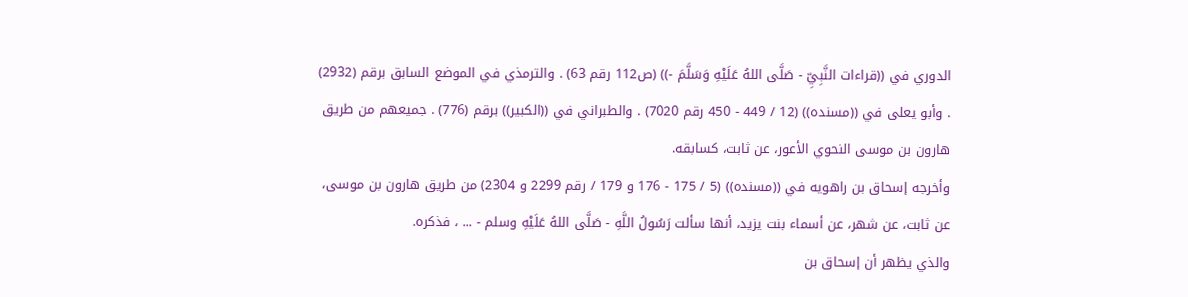الدوري في ((قراءات النَّبِيِّ - صَلَّى اللهُ عَلَيْهِ وَسَلَّمَ -)) (ص112 رقم 63) . والترمذي في الموضع السابق برقم (2932) . وأبو يعلى في ((مسنده)) (12 / 449 - 450 رقم 7020) . والطبراني في ((الكبير)) برقم (776) . جميعهم من طريق هارون بن موسى النحوي الأعور، عن ثابت، كسابقه.
وأخرجه إسحاق بن راهويه في ((مسنده)) (5 / 175 - 176 و 179 / رقم 2299 و 2304) من طريق هارون بن موسى، عن ثابت، عن شهر، عن أسماء بنت يزيد، أنها سألت رَسُولُ اللَّهِ - صَلَّى اللهُ عَلَيْهِ وسلم - ... ، فذكره.
والذي يظهر أن إسحاق بن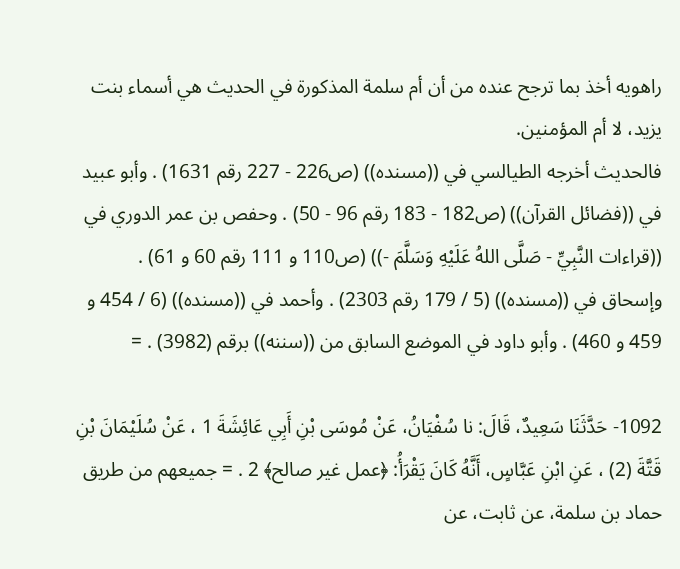راهويه أخذ بما ترجح عنده من أن أم سلمة المذكورة في الحديث هي أسماء بنت يزيد، لا أم المؤمنين.
فالحديث أخرجه الطيالسي في ((مسنده)) (ص226 - 227 رقم 1631) . وأبو عبيد في ((فضائل القرآن)) (ص182 - 183 رقم 96 - 50) . وحفص بن عمر الدوري في ((قراءات النَّبِيِّ - صَلَّى اللهُ عَلَيْهِ وَسَلَّمَ -)) (ص110 و 111 رقم 60 و 61) . وإسحاق في ((مسنده)) (5 / 179 رقم 2303) . وأحمد في ((مسنده)) (6 / 454 و 459 و 460) . وأبو داود في الموضع السابق من ((سننه)) برقم (3982) . =

1092- حَدَّثَنَا سَعِيدٌ، قَالَ: نا سُفْيَانُ، عَنْ مُوسَى بْنِ أَبِي عَائِشَةَ 1 ، عَنْ سُلَيْمَانَ بْنِ قَتَّةَ (2) ، عَنِ ابْنِ عَبَّاسٍ، أَنَّهُ كَانَ يَقْرَأُ: ﴿عمل غير صالح﴾ 2 . = جميعهم من طريق حماد بن سلمة، عن ثابت، عن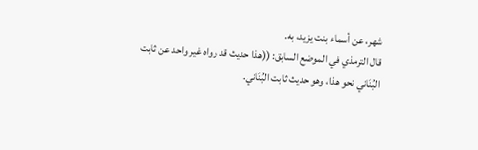شهر، عن أسماء بنت يزيد، به.
قال الترمذي في الموضع السابق: ((هذا حديث قد رواه غير واحد عن ثابت البُنَاني نحو هذا، وهو حديث ثابت البُنَاني.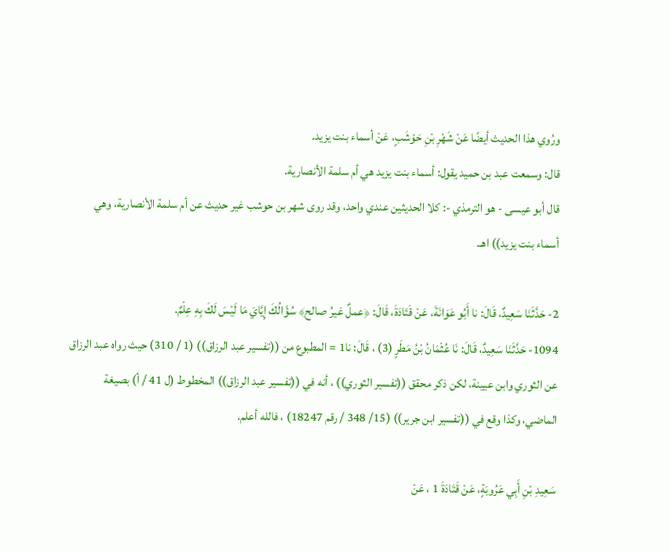ورُوي هذا الحديث أيضًا عَنْ شَهْرِ بْنِ حَوْشَبٍ، عَنْ أسماء بنت يزيد.
قال: وسمعت عبد بن حميد يقول: أسماء بنت يزيد هي أم سلمة الأنصارية.
قال أبو عيسى - هو الترمذي -: كلا الحديثين عندي واحد، وقد روى شهر بن حوشب غير حديث عن أم سلمة الأنصارية، وهي أسماء بنت يزيد)) اهـ.

2- حَدَّثَنَا سَعِيدٌ، قَالَ: نا أَبُو عَوَانَةَ، عَنْ قَتَادَةَ، قَالَ: ﴿عملٌ غيرُ صالح﴾ سُؤَالُكَ إِيَّايَ مَا لَيْسَ لَكَ بِهِ عِلْمٌ.
1094- حَدَّثَنَا سَعِيدٌ، قَالَ: نَا عُثْمَانُ بْنُ مَطَرٍ (3) ، قَالَ: نا1 = المطبوع من ((تفسير عبد الرزاق)) (1 / 310) حيث رواه عبد الرزاق عن الثوري وابن عيينة، لكن ذكر محقق ((تفسير الثوري)) ، أنه في ((تفسير عبد الرزاق)) المخطوط (ل 41 / أ) بصيغة الماضي، وكذا وقع في ((تفسير ابن جرير)) (15/ 348 / رقم 18247) ، فالله أعلم.

سَعِيدِ بْنِ أَبِي عَرُوبَةٍ، عَنْ قَتَادَةَ 1 ، عَنْ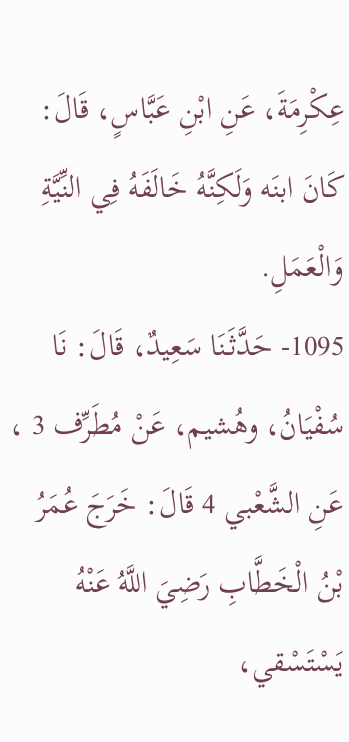عِكْرِمَةَ، عَنِ ابْنِ عَبَّاسٍ، قَالَ: كَانَ ابنَه وَلَكِنَّهُ خَالَفَهُ فِي النِّيَّةِ وَالْعَمَلِ.
1095- حَدَّثَنَا سَعِيدٌ، قَالَ: نَا سُفْيَانُ، وهُشيم، عَنْ مُطَرِّف 3 ، عَنِ الشَّعْبي 4 قَالَ: خَرَجَ عُمَرُ بْنُ الْخَطَّابِ رَضِيَ اللَّهُ عَنْهُ يَسْتَسْقي،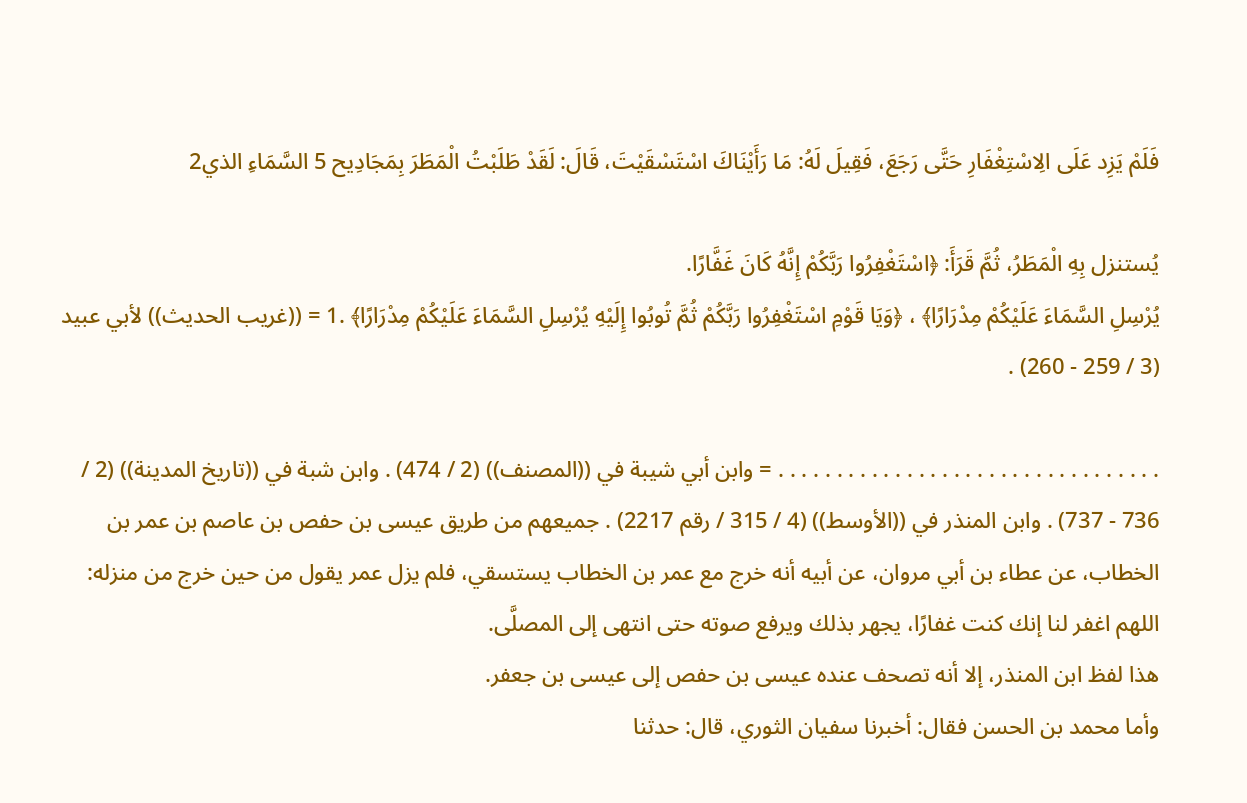فَلَمْ يَزِد عَلَى الِاسْتِغْفَارِ حَتَّى رَجَعَ، فَقِيلَ لَهُ: مَا رَأَيْنَاكَ اسْتَسْقَيْتَ، قَالَ: لَقَدْ طَلَبْتُ الْمَطَرَ بِمَجَادِيح 5 السَّمَاءِ الذي2

يُستنزل بِهِ الْمَطَرُ، ثُمَّ قَرَأَ: ﴿اسْتَغْفِرُوا رَبَّكُمْ إِنَّهُ كَانَ غَفَّارًا.
يُرْسِلِ السَّمَاءَ عَلَيْكُمْ مِدْرَارًا﴾ ، ﴿وَيَا قَوْمِ اسْتَغْفِرُوا رَبَّكُمْ ثُمَّ تُوبُوا إِلَيْهِ يُرْسِلِ السَّمَاءَ عَلَيْكُمْ مِدْرَارًا﴾ .1 = ((غريب الحديث)) لأبي عبيد (3 / 259 - 260) .

. . . . . . . . . . . . . . . . . . . . . . . . . . . . . . . . . = وابن أبي شيبة في ((المصنف)) (2 / 474) . وابن شبة في ((تاريخ المدينة)) (2 / 736 - 737) . وابن المنذر في ((الأوسط)) (4 / 315 / رقم 2217) . جميعهم من طريق عيسى بن حفص بن عاصم بن عمر بن الخطاب، عن عطاء بن أبي مروان، عن أبيه أنه خرج مع عمر بن الخطاب يستسقي، فلم يزل عمر يقول من حين خرج من منزله: اللهم اغفر لنا إنك كنت غفارًا، يجهر بذلك ويرفع صوته حتى انتهى إلى المصلَّى.
هذا لفظ ابن المنذر، إلا أنه تصحف عنده عيسى بن حفص إلى عيسى بن جعفر.
وأما محمد بن الحسن فقال: أخبرنا سفيان الثوري، قال: حدثنا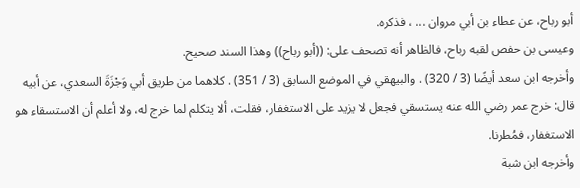أبو رباح، عن عطاء بن أبي مروان ... ، فذكره.
وعيسى بن حفص لقبه رباح، فالظاهر أنه تصحف على: ((أبو رباح)) وهذا السند صحيح.
وأخرجه ابن سعد أيضًا (3 / 320) . والبيهقي في الموضع السابق (3 / 351) . كلاهما من طريق أبي وَجْزَةَ السعدي، عن أبيه قال: خرج عمر رضي الله عنه يستسقي فجعل لا يزيد على الاستغفار، فقلت، ألا يتكلم لما خرج له، ولا أعلم أن الاستسقاء هو الاستغفار، فمُطرنا.
وأخرجه ابن شبة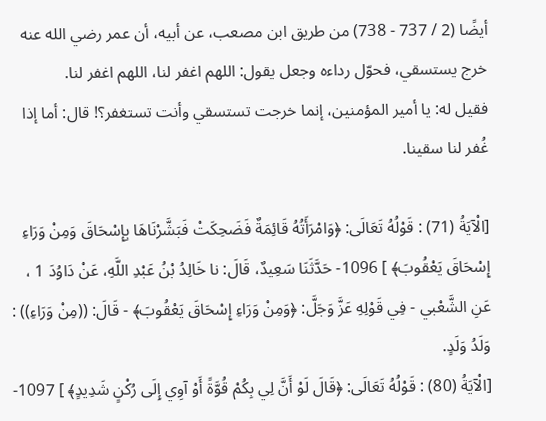أيضًا (2 / 737 - 738) من طريق ابن مصعب، عن أبيه، أن عمر رضي الله عنه خرج يستسقي، فحوّل رداءه وجعل يقول: اللهم اغفر لنا، اللهم اغفر لنا.
فقيل له: يا أمير المؤمنين، إنما خرجت تستسقي وأنت تستغفر؟! قال: أما إذا غُفر لنا سقينا.

[الْآيَةُ (71) : قَوْلُهُ تَعَالَى: ﴿وَامْرَأَتُهُ قَائِمَةٌ فَضَحِكَتْ فَبَشَّرْنَاهَا بِإِسْحَاقَ وَمِنْ وَرَاءِ إِسْحَاقَ يَعْقُوبَ﴾ ] 1096- حَدَّثَنَا سَعِيدٌ، قَالَ: نا خَالِدُ بْنُ عَبْدِ اللَّهِ، عَنْ دَاوُدَ 1 ، عَنِ الشَّعْبي - فِي قَوْلِهِ عَزَّ وَجَلَّ: ﴿وَمِنْ وَرَاءِ إِسْحَاقَ يَعْقُوبَ﴾ - قَالَ: ((مِنْ وَرَاءِ)) : وَلَدُ وَلَدٍ.
[الْآيَةُ (80) : قَوْلُهُ تَعَالَى: ﴿قَالَ لَوْ أَنَّ لِي بِكُمْ قُوَّةً أَوْ آوِي إِلَى رُكْنٍ شَدِيدٍ﴾ ] 1097-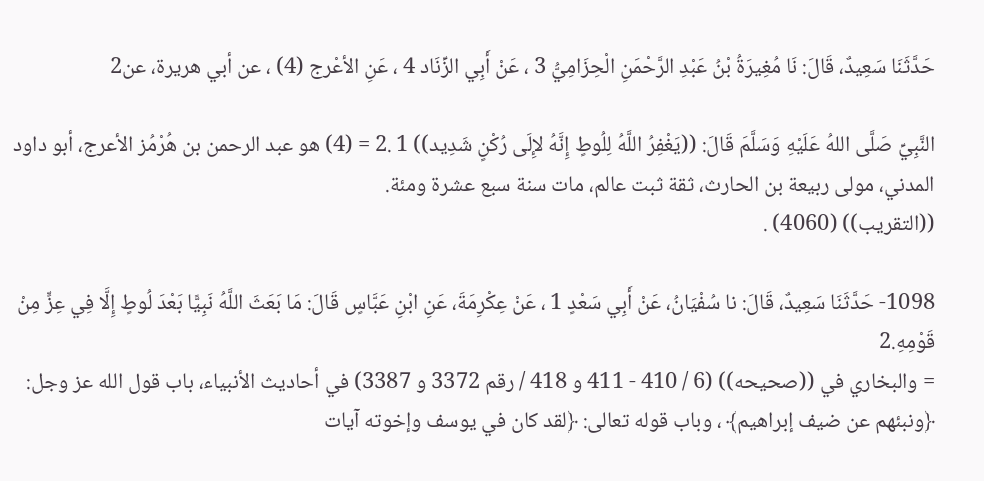حَدَّثَنَا سَعِيدٌ، قَالَ: نَا مُغِيرَةُ بْنُ عَبْدِ الرَّحْمَنِ الْحِزَامِيُّ 3 ، عَنْ أَبِي الزِّنَاد 4 ، عَنِ الأعْرج (4) ، عن أبي هريرة، عن2

النَّبِيِّ صَلَّى اللهُ عَلَيْهِ وَسَلَّمَ قَالَ: ((يَغْفِرُ اللَّهُ لِلُوطٍ إِنَّهُ لإِلَى رُكْنٍ شَدِيد)) 1 .2 = (4) هو عبد الرحمن بن هُرْمُز الأعرج، أبو داود المدني، مولى ربيعة بن الحارث، ثقة ثبت عالم، مات سنة سبع عشرة ومئة.
((التقريب)) (4060) .

1098- حَدَّثَنَا سَعِيدٌ، قَالَ: نا سُفْيَانُ، عَنْ أَبِي سَعْدٍ 1 ، عَنْ عِكْرِمَةَ، عَنِ ابْنِ عَبَّاسٍ قَالَ: مَا بَعَثَ اللَّهُ نَبِيًّا بَعْدَ لُوطٍ إِلَّا فِي عِزٍّ مِنْ قَوْمِهِ.2
= والبخاري في ((صحيحه)) (6 / 410 - 411 و 418 / رقم 3372 و 3387) في أحاديث الأنبياء، باب قول الله عز وجل: ﴿ونبئهم عن ضيف إبراهيم﴾ ، وباب قوله تعالى: ﴿لقد كان في يوسف وإخوته آيات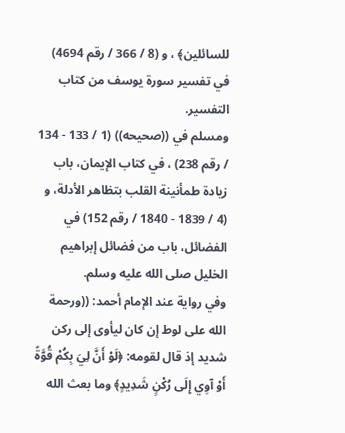للسائلين﴾ ، و (8 / 366 / رقم 4694) في تفسير سورة يوسف من كتاب التفسير.
ومسلم في ((صحيحه)) (1 / 133 - 134 / رقم 238) ، في كتاب الإيمان، باب زيادة طمأنينة القلب بتظاهر الأدلة، و (4 / 1839 - 1840 / رقم 152) في الفضائل، باب من فضائل إبراهيم الخليل صلى الله عليه وسلم.
وفي رواية عند الإمام أحمد: ((ورحمة الله على لوط إن كان ليأوى إلى ركن شديد إذ قال لقومه: ﴿لَوْ أَنَّ لِيَ بِكُمْ قُوَّةً أَوْ آوِي إِلَى رُكْنٍ شَدِيدٍ﴾ وما بعث الله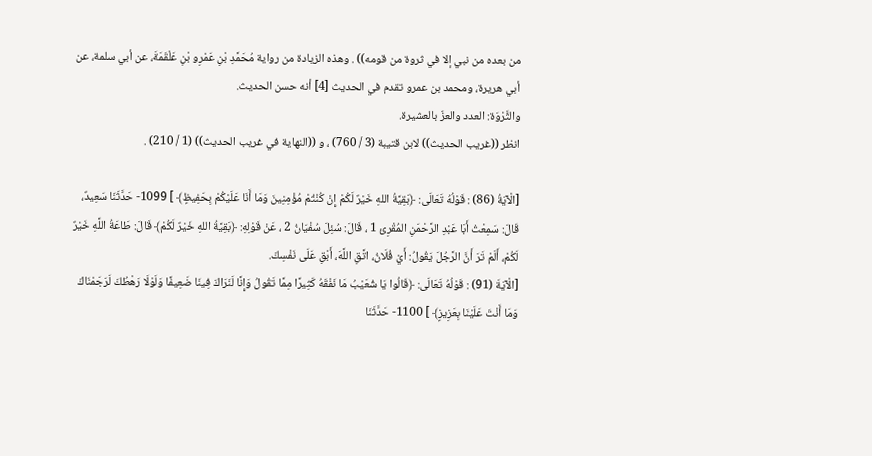من بعده من نبي إلا في ثروة من قومه)) . وهذه الزيادة من رواية مُحَمَّدِ بْنِ عَمْرِو بْنِ عَلْقَمَةَ، عن أبي سلمة، عن أبي هريرة، ومحمد بن عمرو تقدم في الحديث [4] أنه حسن الحديث.
والثَّرْوَة: العدد والعزّ بالعشيرة.
انظر ((غريب الحديث)) لابن قتيبة (3 / 760) ، و ((النهاية في غريب الحديث)) (1 / 210) .

[الْآيَةُ (86) : قَوْلُهُ تَعَالَى: ﴿بَقِيَّةُ اللهِ خَيْرٌ لَكُمْ إِنْ كُنْتُمْ مُؤْمِنِينَ وَمَا أَنَا عَلَيْكُمْ بِحَفِيظٍ﴾ ] 1099- حَدَّثَنَا سَعِيدٌ، قَالَ: سَمِعْتُ أَبَا عَبْدِ الرَّحْمَنِ المُقْرِئ 1 ، قَالَ: سُئِلَ سُفْيَانُ 2 ، عَنْ قَوْلِهِ: ﴿بَقِيَّةُ اللهِ خَيْرٌ لَكُمْ﴾ قَالَ: طَاعَةُ اللَّهِ خَيْرٌ لَكُمْ، أَلَمْ تَرَ أَنَّ الرَّجُلَ يَقُولُ: أَيْ فُلَانُ، اتَّقِ اللَّهَ، أَبْقِ عَلَى نَفْسِكَ.
[الْآيَةَ (91) : قَوْلُهُ تَعَالَى: ﴿قَالُوا يَا شُعَيْبُ مَا نَفْقَهُ كَثِيرًا مِمَّا تَقُولُ وَإِنَّا لَنَرَاكَ فِينَا ضَعِيفًا وَلَوْلَا رَهْطُكَ لَرَجَمْنَاكَ وَمَا أَنْتَ عَلَيْنَا بِعَزِيزٍ﴾ ] 1100- حَدَّثَنَا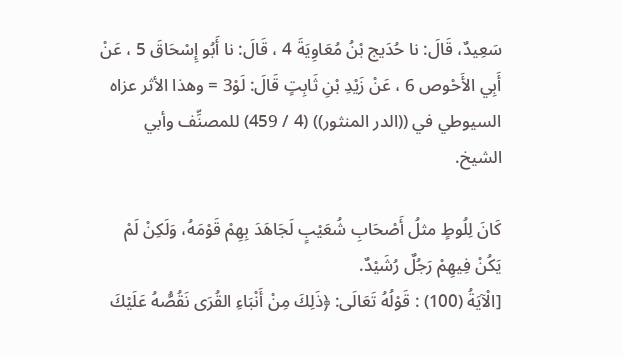سَعِيدٌ، قَالَ: نا حُدَيج بْنُ مُعَاوِيَةَ 4 ، قَالَ: نا أَبُو إِسْحَاقَ 5 ، عَنْ أَبِي الأَحْوص 6 ، عَنْ زَيْدِ بْنِ ثَابِتٍ قَالَ: لَوْ3 = وهذا الأثر عزاه السيوطي في ((الدر المنثور)) (4 / 459) للمصنِّف وأبي الشيخ.

كَانَ لِلُوطٍ مثلُ أَصْحَابِ شُعَيْبٍ لَجَاهَدَ بِهِمْ قَوْمَهُ، وَلَكِنْ لَمْ يَكُنْ فِيهِمْ رَجُلٌ رُشَيْدٌ.
[الْآيَةُ (100) : قَوْلُهُ تَعَالَى: ﴿ذَلِكَ مِنْ أَنْبَاءِ القُرَى نَقُصُّهُ عَلَيْكَ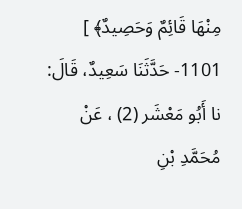مِنْهَا قَائِمٌ وَحَصِيدٌ﴾ ] 1101- حَدَّثَنَا سَعِيدٌ، قَالَ: نا أَبُو مَعْشَر (2) ، عَنْ مُحَمَّدِ بْنِ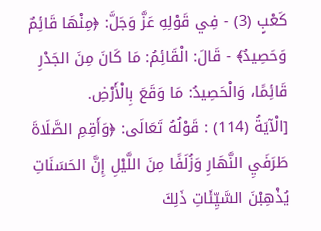كَعْبٍ (3) - فِي قَوْلِهِ عَزَّ وَجَلَّ: ﴿مِنْهَا قَائِمٌ وَحَصِيدٌ﴾ - قَالَ: الْقَائِمُ: مَا كَانَ مِنَ الجَدْرِ قَائِمًا، وَالْحَصِيدُ: مَا وَقَعَ بِالْأَرْضِ.
[الْآيَةُ (114) : قَوْلُهُ تَعَالَى: ﴿وَأَقِمِ الصَّلَاةَ طَرَفَيِ النَّهَارِ وَزُلَفًا مِنَ اللَّيْلِ إِنَّ الحَسَنَاتِ يُذْهِبْنَ السَّيِّئَاتِ ذَلِكَ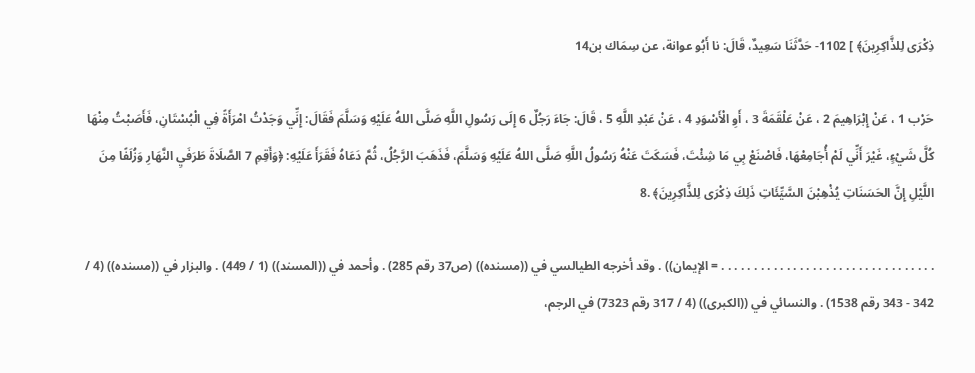ذِكْرَى لِلذَّاكِرِينَ﴾ ] 1102- حَدَّثَنَا سَعِيدٌ، قَالَ: نا أَبُو عوانة، عن سِمَاك بن14

حَرْب 1 ، عَنْ إِبْرَاهِيمَ 2 ، عَنْ عَلْقَمَةَ 3 ، أَوِ الْأَسْوَدِ 4 ، عَنْ عَبْدِ اللَّهِ 5 ، قَالَ: جَاءَ رَجُلٌ 6 إِلَى رَسُولِ اللَّهِ صَلَّى اللهُ عَلَيْهِ وَسَلَّمَ فَقَالَ: إِنِّي وَجَدْتُ امْرَأَةً فِي الْبُسْتَانِ، فَأَصَبْتُ مِنْهَا كُلَّ شَيْءٍ، غَيْرَ أَنِّي لَمْ أُجَامِعْهَا، فَاصْنَعْ بِي مَا شِئْتَ، فَسَكَتَ عَنْهُ رَسُولُ اللَّهِ صَلَّى اللهُ عَلَيْهِ وَسَلَّمَ، فَذَهَبَ الرَّجُلُ، ثُمَّ دَعَاهُ فَقَرَأَ عَلَيْهِ: ﴿وَأَقِمِ 7 الصَّلَاةَ طَرَفَيِ النَّهَارِ وَزُلَفًا مِنَ اللَّيْلِ إِنَّ الحَسَنَاتِ يُذْهِبْنَ السَّيِّئَاتِ ذَلِكَ ذِكْرَى لِلذَّاكِرِينَ﴾ .8

. . . . . . . . . . . . . . . . . . . . . . . . . . . . . . . . . = الإيمان)) . وقد أخرجه الطيالسي في ((مسنده)) (ص37 رقم 285) . وأحمد في ((المسند)) (1 / 449) . والبزار في ((مسنده)) (4 / 342 - 343 رقم 1538) . والنسائي في ((الكبرى)) (4 / 317 رقم 7323) في الرجم،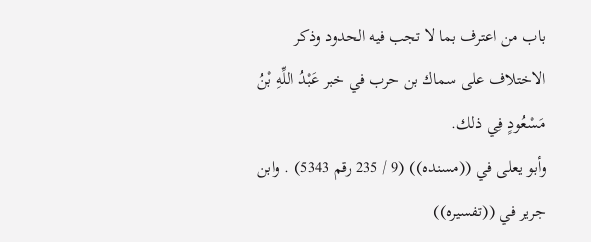باب من اعترف بما لا تجب فيه الحدود وذكر الاختلاف على سماك بن حرب في خبر عَبْدُ اللِّهِ بْنُ مَسْعُودٍ فِي ذلك.
وأبو يعلى في ((مسنده)) (9 / 235 رقم 5343) . وابن جرير في ((تفسيره))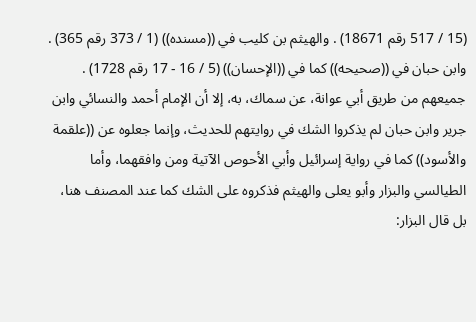(15 / 517 رقم 18671) . والهيثم بن كليب في ((مسنده)) (1 / 373 رقم 365) . وابن حبان في ((صحيحه)) كما في ((الإحسان)) (5 / 16 - 17 رقم 1728) . جميعهم من طريق أبي عوانة، عن سماك، به، إلا أن الإمام أحمد والنسائي وابن جرير وابن حبان لم يذكروا الشك في روايتهم للحديث، وإنما جعلوه عن ((علقمة والأسود)) كما في رواية إسرائيل وأبي الأحوص الآتية ومن وافقهما، وأما الطيالسي والبزار وأبو يعلى والهيثم فذكروه على الشك كما عند المصنف هنا، بل قال البزار: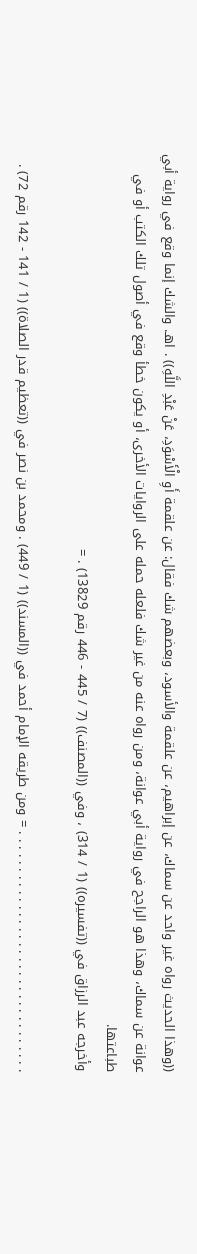((وهذا الحديث رواه غير واحد عن سماك، عن إبراهيم، عن علقمة والأسود، وبعضهم شك فقال: عن علقمة أَوِ الْأَسْوَدِ، عَنْ عَبْدِ اللَّهِ)) . اهـ. والشك إنما وقع في رواية أبي عوانة عن سماك، وهذا هو الراجح في رواية أبي عوانة، ومن رواه عنه من غير شك فلعله حمله على الروايات الأخرى، أو يكون خطأ وقع في أصول تلك الكتب أو في طباعتها.
وأخرجه عبد الرزاق في ((تفسيره)) (1 / 314) ، وفي ((المصنف)) (7 / 445 - 446 رقم 13829) . =

. . . . . . . . . . . . . . . . . . . . . . . . . . . . . . . . . = ومن طريقه الإمام أحمد في ((المسند)) (1 / 449) . ومحمد بن نصر في ((تعظيم قدر الصلاة)) (1 / 141 - 142 رقم 72) .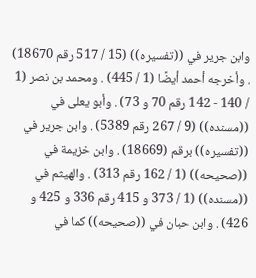وابن جرير في ((تفسيره)) (15 / 517 رقم 18670) . وأخرجه أحمد أيضًا (1 / 445) . ومحمد بن نصر (1 / 140 - 142 رقم 70 و 73) . وأبو يعلى في ((مسنده)) (9 / 267 رقم 5389) . وابن جرير في ((تفسيره)) برقم (18669) . وابن خزيمة في ((صحيحه)) (1 / 162 رقم 313) . والهيثم في ((مسنده)) (1 / 373 و 415 رقم 336 و 425 و 426) . وابن حبان في ((صحيحه)) كما في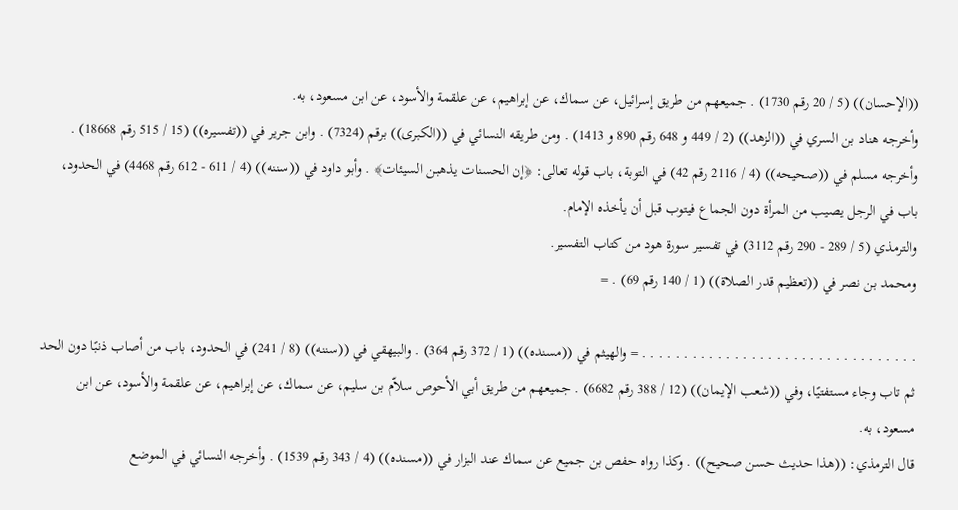((الإحسان)) (5 / 20 رقم 1730) . جميعهم من طريق إسرائيل، عن سماك، عن إبراهيم، عن علقمة والأسود، عن ابن مسعود، به.
وأخرجه هناد بن السري في ((الزهد)) (2 / 449 و 648 رقم 890 و 1413) . ومن طريقه النسائي في ((الكبرى)) برقم (7324) . وابن جرير في ((تفسيره)) (15 / 515 رقم 18668) . وأخرجه مسلم في ((صحيحه)) (4 / 2116 رقم 42) في التوبة، باب قوله تعالى: ﴿إن الحسنات يذهبن السيئات﴾ . وأبو داود في ((سننه)) (4 / 611 - 612 رقم 4468) في الحدود، باب في الرجل يصيب من المرأة دون الجماع فيتوب قبل أن يأخذه الإمام.
والترمذي (5 / 289 - 290 رقم 3112) في تفسير سورة هود من كتاب التفسير.
ومحمد بن نصر في ((تعظيم قدر الصلاة)) (1 / 140 رقم 69) . =

. . . . . . . . . . . . . . . . . . . . . . . . . . . . . . . . . = والهيثم في ((مسنده)) (1 / 372 رقم 364) . والبيهقي في ((سننه)) (8 / 241) في الحدود، باب من أصاب ذنبًا دون الحد ثم تاب وجاء مستفتيًا، وفي ((شعب الإيمان)) (12 / 388 رقم 6682) . جميعهم من طريق أبي الأحوص سلاّم بن سليم، عن سماك، عن إبراهيم، عن علقمة والأسود، عن ابن مسعود، به.
قال الترمذي: ((هذا حديث حسن صحيح)) . وكذا رواه حفص بن جميع عن سماك عند البزار في ((مسنده)) (4 / 343 رقم 1539) . وأخرجه النسائي في الموضع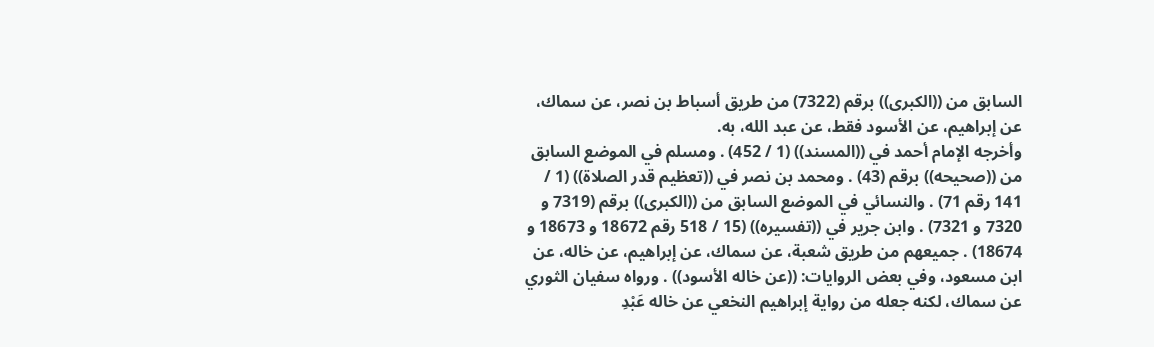السابق من ((الكبرى)) برقم (7322) من طريق أسباط بن نصر، عن سماك، عن إبراهيم، عن الأسود فقط، عن عبد الله، به.
وأخرجه الإمام أحمد في ((المسند)) (1 / 452) . ومسلم في الموضع السابق من ((صحيحه)) برقم (43) . ومحمد بن نصر في ((تعظيم قدر الصلاة)) (1 / 141 رقم 71) . والنسائي في الموضع السابق من ((الكبرى)) برقم (7319 و 7320 و 7321) . وابن جرير في ((تفسيره)) (15 / 518 رقم 18672 و 18673 و 18674) . جميعهم من طريق شعبة، عن سماك، عن إبراهيم، عن خاله، عن ابن مسعود، وفي بعض الروايات: ((عن خاله الأسود)) . ورواه سفيان الثوري عن سماك، لكنه جعله من رواية إبراهيم النخعي عن خاله عَبْدِ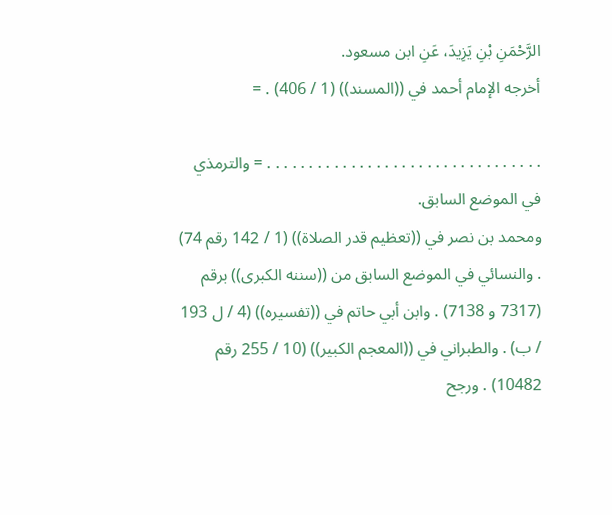الرَّحْمَنِ بْنِ يَزِيدَ، عَنِ ابن مسعود.
أخرجه الإمام أحمد في ((المسند)) (1 / 406) . =

. . . . . . . . . . . . . . . . . . . . . . . . . . . . . . . . . = والترمذي في الموضع السابق.
ومحمد بن نصر في ((تعظيم قدر الصلاة)) (1 / 142 رقم 74) . والنسائي في الموضع السابق من ((سننه الكبرى)) برقم (7317 و 7138) . وابن أبي حاتم في ((تفسيره)) (4 / ل 193 / ب) . والطبراني في ((المعجم الكبير)) (10 / 255 رقم 10482) . ورجح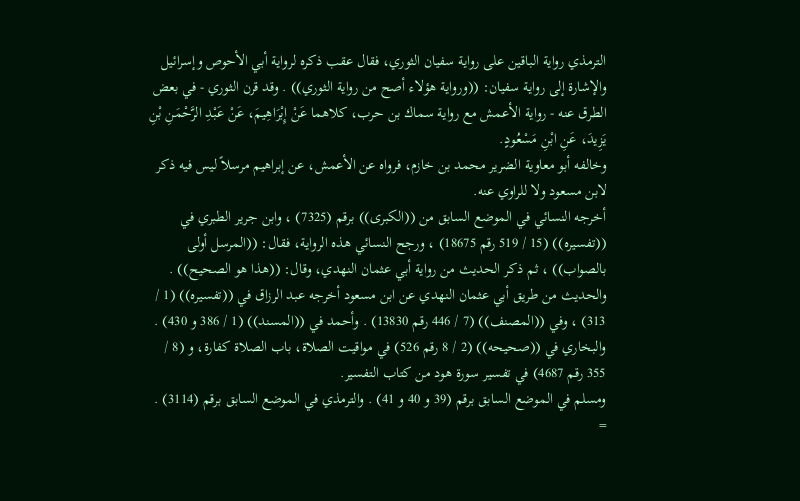الترمذي رواية الباقين على رواية سفيان الثوري، فقال عقب ذكره لرواية أبي الأحوص وإسرائيل والإشارة إلى رواية سفيان: ((ورواية هؤلاء أصح من رواية الثوري)) . وقد قرن الثوري - في بعض الطرق عنه - رواية الأعمش مع رواية سماك بن حرب، كلاهما عَنْ إِبْرَاهِيمَ، عَنْ عَبْدِ الرَّحْمَنِ بْنِ يَزِيدَ، عَنِ ابْنِ مَسْعُودٍ.
وخالفه أبو معاوية الضرير محمد بن خازم، فرواه عن الأعمش، عن إبراهيم مرسلاً ليس فيه ذكر لابن مسعود ولا للراوي عنه.
أخرجه النسائي في الموضع السابق من ((الكبرى)) برقم (7325) ، وابن جرير الطبري في ((تفسيره)) (15 / 519 رقم 18675) ، ورجح النسائي هذه الرواية، فقال: ((المرسل أولى بالصواب)) ، ثم ذكر الحديث من رواية أبي عثمان النهدي، وقال: ((هذا هو الصحيح)) . والحديث من طريق أبي عثمان النهدي عن ابن مسعود أخرجه عبد الرزاق في ((تفسيره)) (1 / 313) ، وفي ((المصنف)) (7 / 446 رقم 13830) . وأحمد في ((المسند)) (1 / 386 و 430) . والبخاري في ((صحيحه)) (2 / 8 رقم 526) في مواقيت الصلاة، باب الصلاة كفارة، و (8 / 355 رقم 4687) في تفسير سورة هود من كتاب التفسير.
ومسلم في الموضع السابق برقم (39 و 40 و 41) . والترمذي في الموضع السابق برقم (3114) . =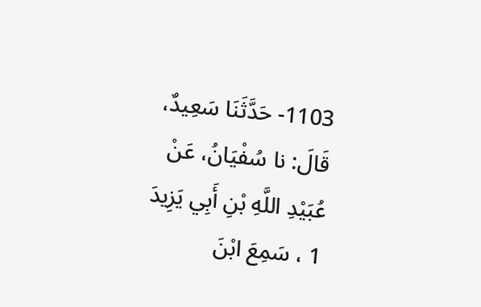1103- حَدَّثَنَا سَعِيدٌ، قَالَ: نا سُفْيَانُ، عَنْ عُبَيْدِ اللَّهِ بْنِ أَبِي يَزِيدَ 1 ، سَمِعَ ابْنَ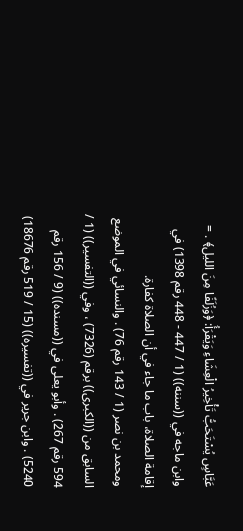عَبَّاسٍ يُسْتَحَبُّ تَأْخِيرُ الْعِشَاءِ وَيَقْرَأُ: ﴿وَزُلَفًا مِنَ الليل﴾ . = وابن ماجه في ((سننه)) (1 / 447 - 448 رقم 1398) في إقامة الصلاة، باب ما جاء في أن الصلاة كفارة.
ومحمد بن نصر (1 / 143 رقم 76) . والنسائي في الموضع السابق من ((الكبرى)) برقم (7326) ، وفي ((التفسير)) (1 / 594 رقم 267) . وأبو يعلى في ((مسنده)) (9 / 156 رقم 5240) . وابن جرير في ((تفسيره)) (15 / 519 رقم 18676)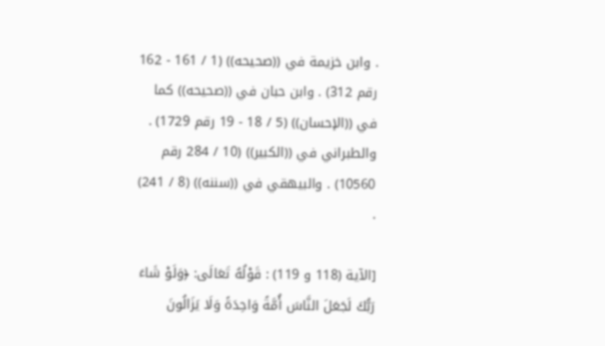. وابن خزيمة في ((صحيحه)) (1 / 161 - 162 رقم 312) . وابن حبان في ((صحيحه)) كما في ((الإحسان)) (5 / 18 - 19 رقم 1729) . والطبراني في ((الكبير)) (10 / 284 رقم 10560) . والبيهقي في ((سننه)) (8 / 241) .

[الآية (118 و 119) : قَوْلُهُ تَعَالَى: ﴿وَلَوْ شَاءَ رَبُّكَ لَجَعَلَ النَّاسَ أُمَّةً وَاحِدَةً وَلَا يَزَالُونَ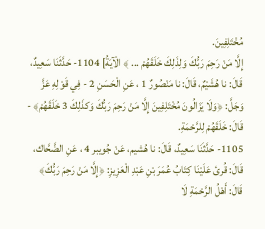مُخْتَلِفِينَ.
إِلَّا مَنْ رَحِمَ رَبُّكَ وَلِذَلِكَ خَلَقَهُمْ ... ﴾ الْآيَةُ] 1104- حَدَّثَنَا سَعِيدٌ، قَالَ: نا هُشَيْمٌ، قَالَ: نا مَنْصُورٌ 1 ، عَنِ الْحَسَنِ 2 - فِي قَوْلِهِ عَزَّ وَجَلَّ: ﴿وَلَا يَزَالُونَ مُخْتَلِفِينَ إِلَّا مَنْ رَحِمَ رَبُّكَ وَكذَلِكَ 3 خَلَقَهُمْ﴾ - قَالَ: خَلَقَهُمْ لِلرَّحْمَةِ.
1105- حَدَّثَنَا سَعِيدٌ، قَالَ: نا هُشيم، عَنْ جُويبر 4 ، عَنِ الضَّحَّاك، قَالَ: قُرئ عَلَيْنَا كِتَابُ عُمَرَ بْنِ عَبْدِ الْعَزِيزِ: ﴿إِلَّا مَنْ رَحِمَ رَبُّكَ﴾ قَالَ: أَهْلُ الرَّحْمَةِ لَا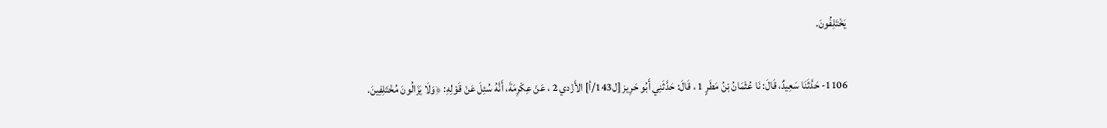يَخْتَلِفُونَ.

1106- حَدَّثَنَا سَعِيدٌ، قَالَ: نَا عُثْمَانُ بْنُ مَطَرٍ 1 ، قَالَ: حَدَّثَنِي أَبُو حَرِيز [ل143/أ] الأَزْدي 2 ، عَنْ عِكْرِمَةَ، أَنَّهُ سُئِلَ عَنْ قَوْلِهِ: ﴿وَلَا يَزَالُونَ مُخْتَلِفِينَ.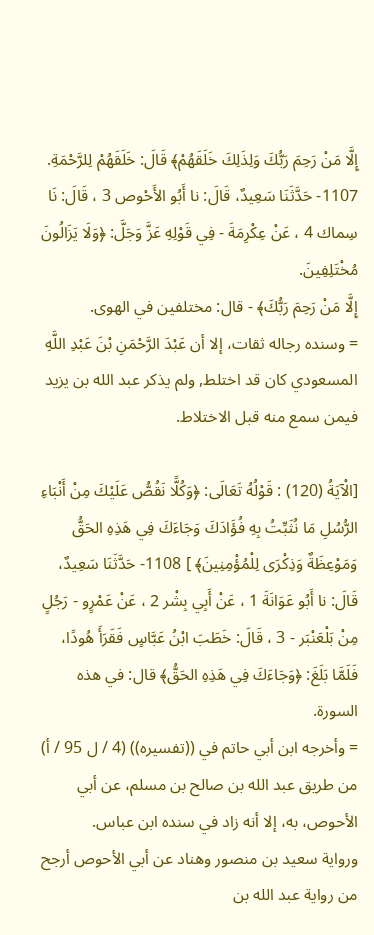إِلَّا مَنْ رَحِمَ رَبُّكَ وَلِذَلِكَ خَلَقَهُمْ﴾ قَالَ: خَلَقَهُمْ لِلرَّحْمَةِ.
1107- حَدَّثَنَا سَعِيدٌ، قَالَ: نا أَبُو الأَحْوص 3 ، قَالَ: نَا سِماك 4 ، عَنْ عِكْرِمَةَ - فِي قَوْلِهِ عَزَّ وَجَلَّ: ﴿وَلَا يَزَالُونَ مُخْتَلِفِينَ.
إِلَّا مَنْ رَحِمَ رَبُّكَ﴾ - قال: مختلفين في الهوى.
= وسنده رجاله ثقات، إلا أن عَبْدَ الرَّحْمَنِ بْنَ عَبْدِ اللَّهِ المسعودي كان قد اختلط, ولم يذكر عبد الله بن يزيد فيمن سمع منه قبل الاختلاط.

[الْآيَةُ (120) : قَوْلُهُ تَعَالَى: ﴿وَكُلًّا نَقُصُّ عَلَيْكَ مِنْ أَنْبَاءِ الرُّسُلِ مَا نُثَبِّتُ بِهِ فُؤَادَكَ وَجَاءَكَ فِي هَذِهِ الحَقُّ وَمَوْعِظَةٌ وَذِكْرَى لِلْمُؤْمِنِينَ﴾ ] 1108- حَدَّثَنَا سَعِيدٌ، قَالَ: نا أَبُو عَوَانَةَ 1 ، عَنْ أَبِي بِشْر 2 ، عَنْ عَمْرٍو - رَجُلٍ مِنْ بَلْعَنْبَر - 3 ، قَالَ: خَطَبَ ابْنُ عَبَّاسٍ فَقَرَأَ هُودًا، فَلَمَّا بَلَغَ: ﴿وَجَاءَكَ فِي هَذِهِ الحَقُّ﴾ قال: في هذه السورة.
= وأخرجه ابن أبي حاتم في ((تفسيره)) (4 / ل 95 / أ) من طريق عبد الله بن صالح بن مسلم، عن أبي الأحوص، به، إلا أنه زاد في سنده ابن عباس.
ورواية سعيد بن منصور وهناد عن أبي الأحوص أرجح من رواية عبد الله بن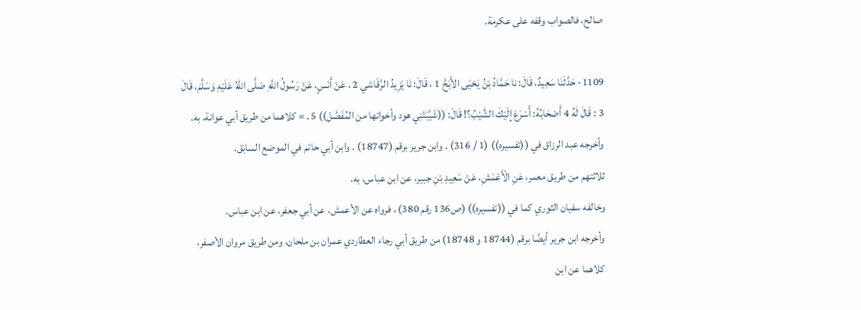صالح، فالصواب وقفه على عكرمة.

1109- حَدَّثَنَا سَعِيدٌ، قَالَ: نا حَمَّادُ بْنُ يَحْيَى الأَبَحَّ 1 ، قَالَ: نَا يَزِيدُ الرَّقَاشي 2 ، عَنْ أَنَسٍ، عَنْ رَسُولُ اللَّهِ صَلَّى اللهُ عَلَيْهِ وَسَلَّمَ، قَالَ 3 : قَالَ لَهُ 4 أَصْحَابُهُ: أَسْرَعَ إِلَيْكَ الشَّيْبُ؟! قَالَ: ((شَيَّبَتْنِي هود وأخواتها من المُفَصَّل)) 5 . = كلاهما من طريق أبي عوانة، به.
وأخرجه عبد الرزاق في ((تفسيره)) (1 / 316) . وابن جرير برقم (18747) . وابن أبي حاتم في الموضع السابق.
ثلاثتهم من طريق معمر، عَنِ الْأَعْمَشِ، عَنْ سَعِيدِ بْنِ جبير، عن ابن عباس، به.
وخالفه سفيان الثوري كما في ((تفسيره)) (ص136 رقم 380) ، فرواه عن الأعمش، عن أبي جعفر، عن ابن عباس.
وأخرجه ابن جرير أيضًا برقم (18744 و 18748) من طريق أبي رجاء العطاردي عمران بن ملحان، ومن طريق مروان الأصفر، كلاهما عن ابن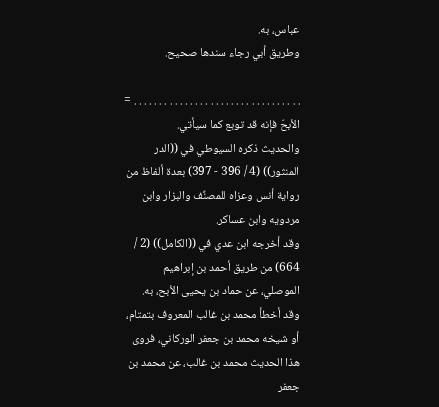عباس، به.
وطريق أبي رجاء سندها صحيح.

. . . . . . . . . . . . . . . . . . . . . . . . . . . . . . . . . = الأبحّ فإنه قد توبع كما سيأتي.
والحديث ذكره السيوطي في ((الدر المنثور)) (4 / 396 - 397) بعدة ألفاظ من رواية أنس وعزاه للمصنِّف والبزار وابن مردويه وابن عساكر.
وقد أخرجه ابن عدي في ((الكامل)) (2 / 664) من طريق أحمد بن إبراهيم الموصلي، عن حماد بن يحيى الأبح، به.
وقد أخطأ محمد بن غالب المعروف بتمتام، أو شيخه محمد بن جعفر الوركاني، فروى هذا الحديث محمد بن غالب، عن محمد بن جعفر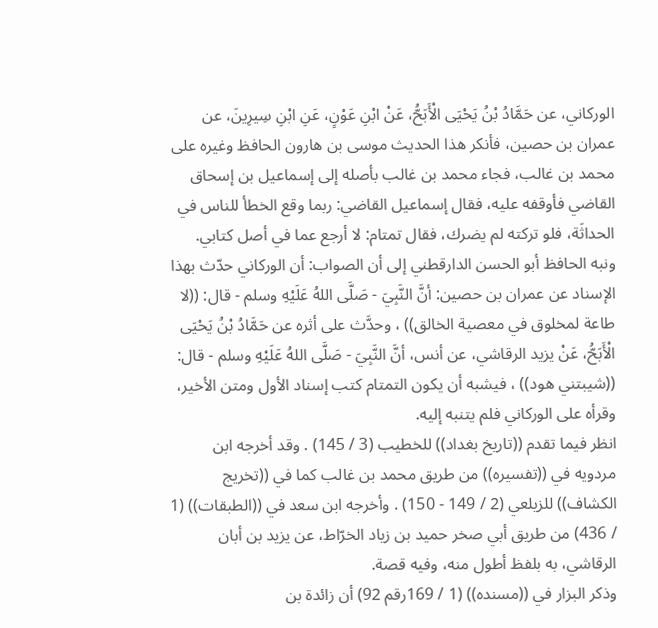الوركاني، عن حَمَّادُ بْنُ يَحْيَى الْأَبَحُّ، عَنْ ابْنِ عَوْنٍ، عَنِ ابْنِ سِيرِينَ، عن عمران بن حصين، فأنكر هذا الحديث موسى بن هارون الحافظ وغيره على محمد بن غالب، فجاء محمد بن غالب بأصله إلى إسماعيل بن إسحاق القاضي فأوقفه عليه، فقال إسماعيل القاضي: ربما وقع الخطأ للناس في الحداثَة، فلو تركته لم يضرك، فقال تمتام: لا أرجع عما في أصل كتابي.
ونبه الحافظ أبو الحسن الدارقطني إلى أن الصواب: أن الوركاني حدّث بهذا الإسناد عن عمران بن حصين: أنَّ النَّبِيَ - صَلَّى اللهُ عَلَيْهِ وسلم - قال: ((لا طاعة لمخلوق في معصية الخالق)) ، وحدَّث على أثره عن حَمَّادُ بْنُ يَحْيَى الْأَبَحُّ، عَنْ يزيد الرقاشي، عن أنس، أنَّ النَّبِيَ - صَلَّى اللهُ عَلَيْهِ وسلم - قال: ((شيبتني هود)) ، فيشبه أن يكون التمتام كتب إسناد الأول ومتن الأخير، وقرأه على الوركاني فلم يتنبه إليه.
انظر فيما تقدم ((تاريخ بغداد)) للخطيب (3 / 145) . وقد أخرجه ابن مردويه في ((تفسيره)) من طريق محمد بن غالب كما في ((تخريج الكشاف)) للزيلعي (2 / 149 - 150) . وأخرجه ابن سعد في ((الطبقات)) (1 / 436) من طريق أبي صخر حميد بن زياد الخرّاط، عن يزيد بن أبان الرقاشي، به بلفظ أطول منه، وفيه قصة.
وذكر البزار في ((مسنده)) (1 / 169رقم 92) أن زائدة بن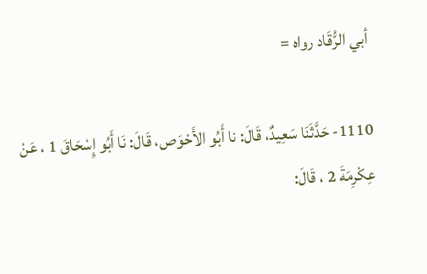أبي الرُّقَاد رواه =

1110- حَدَّثَنَا سَعِيدٌ، قَالَ: نا أَبُو الأَحْوَص، قَالَ: نَا أَبُو إِسْحَاقَ 1 ، عَنْ عِكْرِمَةَ 2 ، قَالَ: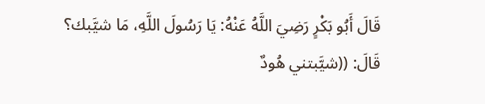قَالَ أَبُو بَكْرٍ رَضِيَ اللَّهُ عَنْهُ: يَا رَسُولَ اللَّهِ، مَا شيَّبك؟ قَالَ: ((شيَّبتني هُودٌ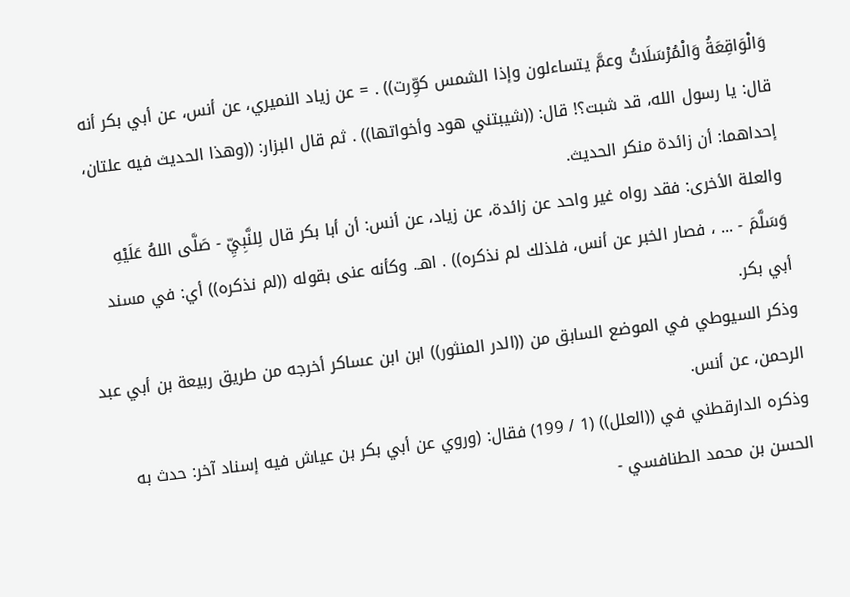وَالْوَاقِعَةُ وَالْمُرْسَلَاتُ وعمَّ يتساءلون وإذا الشمس كوِّرت)) . = عن زياد النميري، عن أنس، عن أبي بكر أنه قال: يا رسول الله، قد شبت؟! قال: ((شيبتني هود وأخواتها)) . ثم قال البزار: ((وهذا الحديث فيه علتان، إحداهما: أن زائدة منكر الحديث.
والعلة الأخرى: فقد رواه غير واحد عن زائدة، عن زياد، عن أنس: أن أبا بكر قال لِلنَّبِيِّ - صَلَّى اللهُ عَلَيْهِ وَسَلَّمَ - ... ، فصار الخبر عن أنس، فلذلك لم نذكره)) . اهـ. وكأنه عنى بقوله ((لم نذكره)) أي: في مسند أبي بكر.
وذكر السيوطي في الموضع السابق من ((الدر المنثور)) ابن ابن عساكر أخرجه من طريق ربيعة بن أبي عبد الرحمن، عن أنس.
وذكره الدارقطني في ((العلل)) (1 / 199) فقال: (وروي عن أبي بكر بن عياش فيه إسناد آخر: حدث به الحسن بن محمد الطنافسي -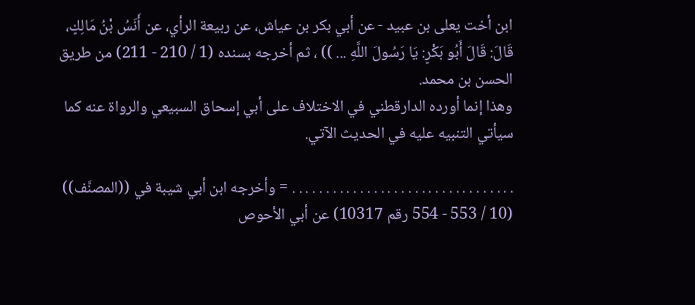ابن أخت يعلى بن عبيد - عن أبي بكر بن عياش، عن ربيعة الرأي، عن أَنَسُ بْنُ مَالِكٍ، قَالَ: قَالَ أَبُو بَكْرٍ: يَا رَسُولَ اللَّهِ ... )) ، ثم أخرجه بسنده (1 / 210 - 211) من طريق الحسن بن محمد.
وهذا إنما أورده الدارقطني في الاختلاف على أبي إسحاق السبيعي والرواة عنه كما سيأتي التنبيه عليه في الحديث الآتي.

. . . . . . . . . . . . . . . . . . . . . . . . . . . . . . . . . = وأخرجه ابن أبي شيبة في ((المصنَّف)) (10 / 553 - 554 رقم 10317) عن أبي الأحوص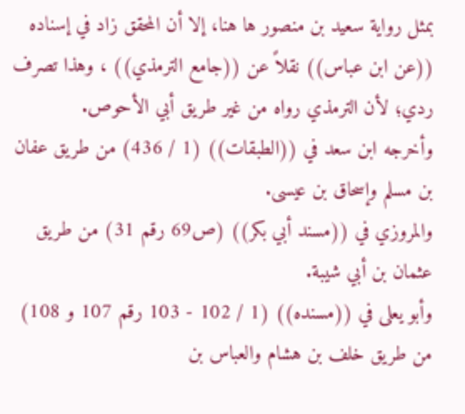بمثل رواية سعيد بن منصور ها هنا، إلا أن المحقق زاد في إسناده ((عن ابن عباس)) نقلاً عن ((جامع الترمذي)) ، وهذا تصرف ردي؛ لأن الترمذي رواه من غير طريق أبي الأحوص.
وأخرجه ابن سعد في ((الطبقات)) (1 / 436) من طريق عفان بن مسلم وإسحاق بن عيسى.
والمروزي في ((مسند أبي بكر)) (ص69 رقم 31) من طريق عثمان بن أبي شيبة.
وأبو يعلى في ((مسنده)) (1 / 102 - 103 رقم 107 و 108) من طريق خلف بن هشام والعباس بن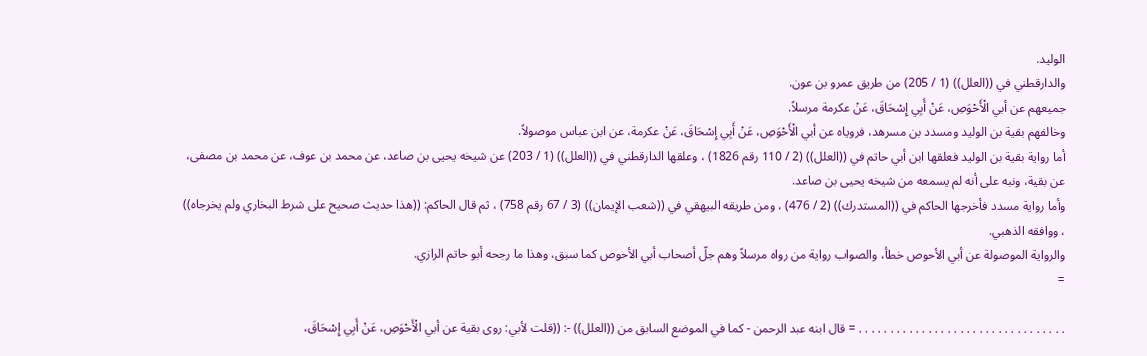الوليد.
والدارقطني في ((العلل)) (1 / 205) من طريق عمرو بن عون.
جميعهم عن أبي الْأَحْوَصِ، عَنْ أَبِي إِسْحَاقَ، عَنْ عكرمة مرسلاً.
وخالفهم بقية بن الوليد ومسدد بن مسرهد، فروياه عن أبي الْأَحْوَصِ، عَنْ أَبِي إِسْحَاقَ، عَنْ عكرمة، عن ابن عباس موصولاً.
أما رواية بقية بن الوليد فعلقها ابن أبي حاتم في ((العلل)) (2 / 110 رقم 1826) ، وعلقها الدارقطني في ((العلل)) (1 / 203) عن شيخه يحيى بن صاعد، عن محمد بن عوف، عن محمد بن مصفى، عن بقية، ونبه على أنه لم يسمعه من شيخه يحيى بن صاعد.
وأما رواية مسدد فأخرجها الحاكم في ((المستدرك)) (2 / 476) ، ومن طريقه البيهقي في ((شعب الإيمان)) (3 / 67 رقم 758) ، ثم قال الحاكم: ((هذا حديث صحيح على شرط البخاري ولم يخرجاه)) ، ووافقه الذهبي.
والرواية الموصولة عن أبي الأحوص خطأ، والصواب رواية من رواه مرسلاً وهم جلّ أصحاب أبي الأحوص كما سبق، وهذا ما رجحه أبو حاتم الرازي.
=

. . . . . . . . . . . . . . . . . . . . . . . . . . . . . . . . . = قال ابنه عبد الرحمن - كما في الموضع السابق من ((العلل)) -: ((قلت لأبي: روى بقية عن أبي الْأَحْوَصِ، عَنْ أَبِي إِسْحَاقَ،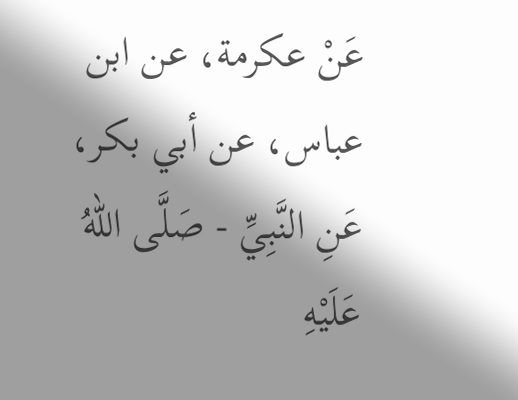عَنْ عكرمة، عن ابن عباس، عن أبي بكر، عَنِ النَّبِيِّ - صَلَّى اللهُ عَلَيْهِ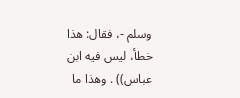وسلم -، فقال: هذا خطأ، ليس فيه ابن عباس)) . وهذا ما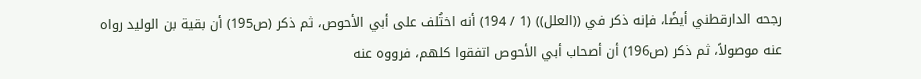رجحه الدارقطني أيضًا، فإنه ذكر في ((العلل)) (1 / 194) أنه اختُلف على أبي الأحوص، ثم ذكر (ص195) أن بقية بن الوليد رواه عنه موصولاً، ثم ذكر (ص196) أن أصحاب أبي الأحوص اتفقوا كلهم، فرووه عنه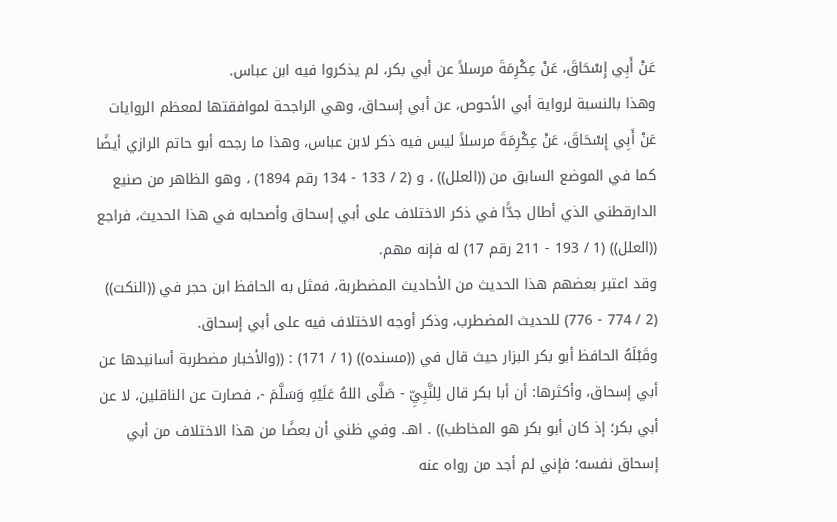عَنْ أَبِي إِسْحَاقَ، عَنْ عِكْرِمَةَ مرسلاً عن أبي بكر، لم يذكروا فيه ابن عباس.
وهذا بالنسبة لرواية أبي الأحوص، عن أبي إسحاق، وهي الراجحة لموافقتها لمعظم الروايات عَنْ أَبِي إِسْحَاقَ، عَنْ عِكْرِمَةَ مرسلاً ليس فيه ذكر لابن عباس، وهذا ما رجحه أبو حاتم الرازي أيضًا كما في الموضع السابق من ((العلل)) ، و (2 / 133 - 134 رقم 1894) ، وهو الظاهر من صنيع الدارقطني الذي أطال جدًّا في ذكر الاختلاف على أبي إسحاق وأصحابه في هذا الحديث، فراجع ((العلل)) (1 / 193 - 211 رقم 17) له فإنه مهم.
وقد اعتبر بعضهم هذا الحديث من الأحاديث المضطربة، فمثل به الحافظ ابن حجر في ((النكت)) (2 / 774 - 776) للحديث المضطرب، وذكر أوجه الاختلاف فيه على أبي إسحاق.
وقَبْلَهُ الحافظ أبو بكر البزار حيث قال في ((مسنده)) (1 / 171) : ((والأخبار مضطربة أسانيدها عن أبي إسحاق، وأكثرها: أن أبا بكر قال لِلنَّبِيِّ - صَلَّى اللهُ عَلَيْهِ وَسَلَّمَ -، فصارت عن الناقلين، لا عن أبي بكر؛ إذ كان أبو بكر هو المخاطب)) . اهـ. وفي ظني أن بعضًا من هذا الاختلاف من أبي إسحاق نفسه؛ فإني لم أجد من رواه عنه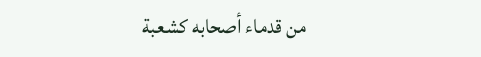من قدماء أصحابه كشعبة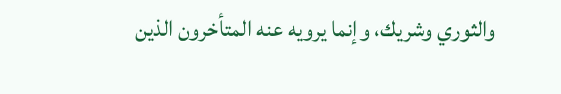والثوري وشريك، وإنما يرويه عنه المتأخرون الذين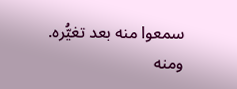سمعوا منه بعد تغيُّره.
ومنه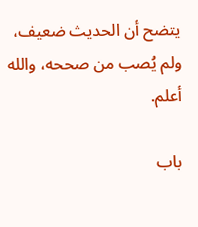يتضح أن الحديث ضعيف، ولم يُصب من صححه، والله أعلم.

باب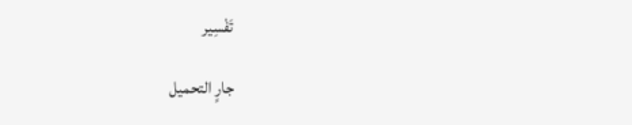تَفْسِير

جارٍ التحميل